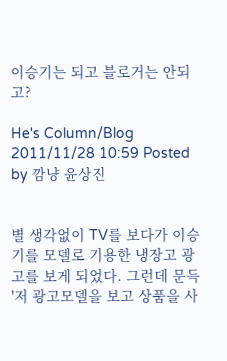이승기는 되고 블로거는 안되고?

He's Column/Blog 2011/11/28 10:59 Posted by 깜냥 윤상진


별 생각없이 TV를 보다가 이승기를 모델로 기용한 냉장고 광고를 보게 되었다. 그런데 문득 '저 광고모델을 보고 상품을 사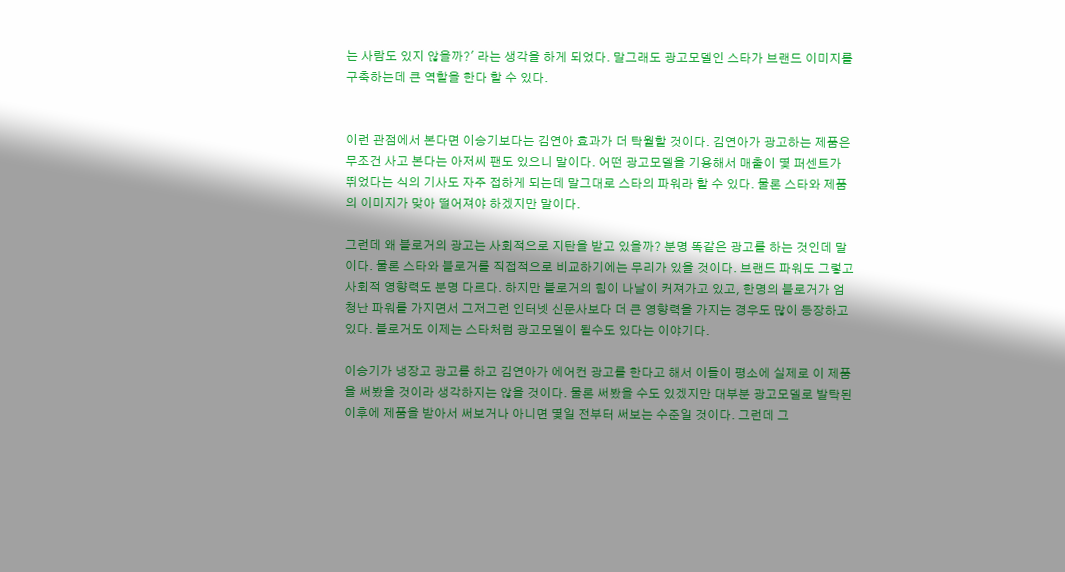는 사람도 있지 않을까?' 라는 생각을 하게 되었다. 말그래도 광고모델인 스타가 브랜드 이미지를 구축하는데 큰 역할을 한다 할 수 있다.


이런 관점에서 본다면 이승기보다는 김연아 효과가 더 탁월할 것이다. 김연아가 광고하는 제품은 무조건 사고 본다는 아저씨 팬도 있으니 말이다. 어떤 광고모델을 기용해서 매출이 몇 퍼센트가 뛰었다는 식의 기사도 자주 접하게 되는데 말그대로 스타의 파워라 할 수 있다. 물론 스타와 제품의 이미지가 맞아 떨어져야 하겠지만 말이다.

그런데 왜 블로거의 광고는 사회적으로 지탄을 받고 있을까? 분명 똑같은 광고를 하는 것인데 말이다. 물론 스타와 블로거를 직접적으로 비교하기에는 무리가 있을 것이다. 브랜드 파워도 그렇고 사회적 영향력도 분명 다르다. 하지만 블로거의 힘이 나날이 커져가고 있고, 한명의 블로거가 엄청난 파워를 가지면서 그저그런 인터넷 신문사보다 더 큰 영향력을 가지는 경우도 많이 등장하고 있다. 블로거도 이제는 스타처럼 광고모델이 될수도 있다는 이야기다.

이승기가 냉장고 광고를 하고 김연아가 에어컨 광고를 한다고 해서 이들이 평소에 실제로 이 제품을 써봤을 것이라 생각하지는 않을 것이다. 물론 써봤을 수도 있겠지만 대부분 광고모델로 발탁된 이후에 제품을 받아서 써보거나 아니면 몇일 전부터 써보는 수준일 것이다. 그런데 그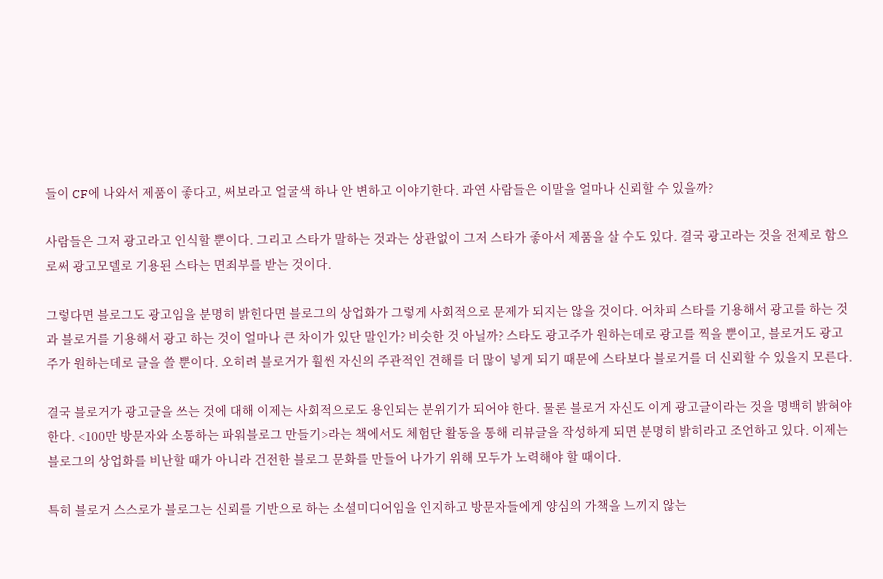들이 CF에 나와서 제품이 좋다고, 써보라고 얼굴색 하나 안 변하고 이야기한다. 과연 사람들은 이말을 얼마나 신뢰할 수 있을까?

사람들은 그저 광고라고 인식할 뿐이다. 그리고 스타가 말하는 것과는 상관없이 그저 스타가 좋아서 제품을 살 수도 있다. 결국 광고라는 것을 전제로 함으로써 광고모델로 기용된 스타는 면죄부를 받는 것이다.

그렇다면 블로그도 광고임을 분명히 밝힌다면 블로그의 상업화가 그렇게 사회적으로 문제가 되지는 않을 것이다. 어차피 스타를 기용해서 광고를 하는 것과 블로거를 기용해서 광고 하는 것이 얼마나 큰 차이가 있단 말인가? 비슷한 것 아닐까? 스타도 광고주가 원하는데로 광고를 찍을 뿐이고, 블로거도 광고주가 원하는데로 글을 쓸 뿐이다. 오히려 블로거가 훨씬 자신의 주관적인 견해를 더 많이 넣게 되기 때문에 스타보다 블로거를 더 신뢰할 수 있을지 모른다.

결국 블로거가 광고글을 쓰는 것에 대해 이제는 사회적으로도 용인되는 분위기가 되어야 한다. 물론 블로거 자신도 이게 광고글이라는 것을 명백히 밝혀야 한다. <100만 방문자와 소통하는 파워블로그 만들기>라는 책에서도 체험단 활동을 통해 리뷰글을 작성하게 되면 분명히 밝히라고 조언하고 있다. 이제는 블로그의 상업화를 비난할 때가 아니라 건전한 블로그 문화를 만들어 나가기 위해 모두가 노력해야 할 때이다.

특히 블로거 스스로가 블로그는 신뢰를 기반으로 하는 소셜미디어임을 인지하고 방문자들에게 양심의 가책을 느끼지 않는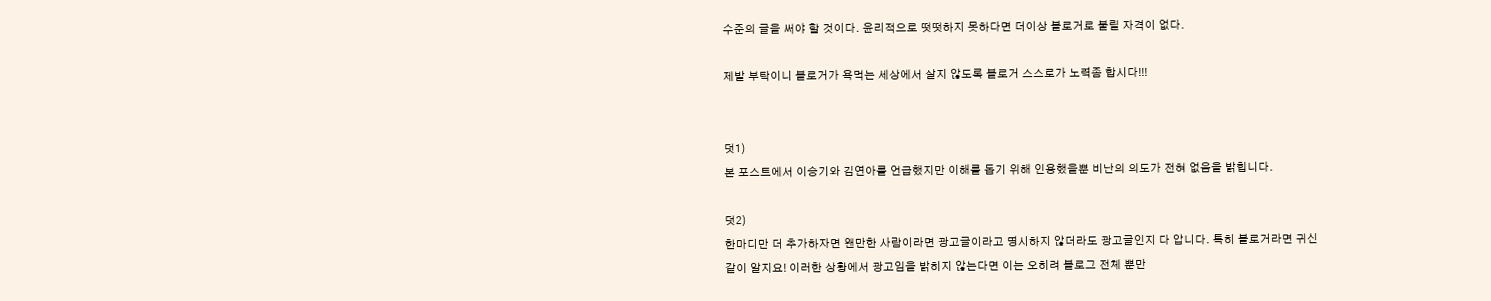수준의 글을 써야 할 것이다. 윤리적으로 떳떳하지 못하다면 더이상 블로거로 불릴 자격이 없다.

제발 부탁이니 블로거가 욕먹는 세상에서 살지 않도록 블로거 스스로가 노력좀 합시다!!!


덧1)
본 포스트에서 이승기와 김연아를 언급했지만 이해를 돕기 위해 인용했을뿐 비난의 의도가 전혀 없음을 밝힙니다.

덧2)
한마디만 더 추가하자면 왠만한 사람이라면 광고글이라고 명시하지 않더라도 광고글인지 다 압니다. 특히 블로거라면 귀신같이 알지요! 이러한 상황에서 광고임을 밝히지 않는다면 이는 오히려 블로그 전체 뿐만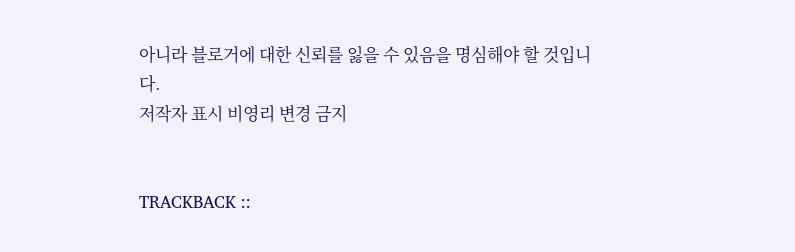아니라 블로거에 대한 신뢰를 잃을 수 있음을 명심해야 할 것입니다.
저작자 표시 비영리 변경 금지


TRACKBACK ::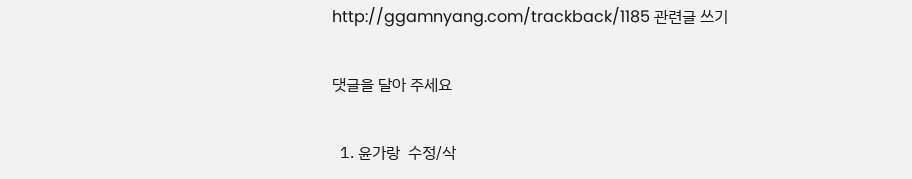http://ggamnyang.com/trackback/1185 관련글 쓰기

댓글을 달아 주세요

  1. 윤가랑  수정/삭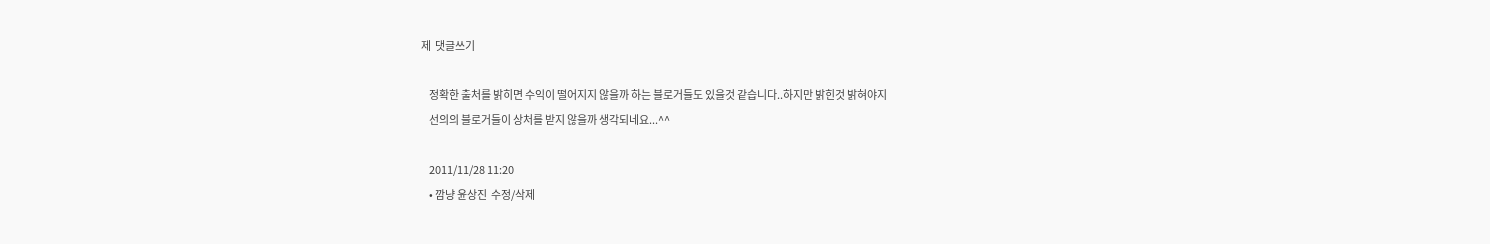제  댓글쓰기

    정확한 출처를 밝히면 수익이 떨어지지 않을까 하는 블로거들도 있을것 같습니다..하지만 밝힌것 밝혀야지
    선의의 블로거들이 상처를 받지 않을까 생각되네요...^^

    2011/11/28 11:20
    • 깜냥 윤상진  수정/삭제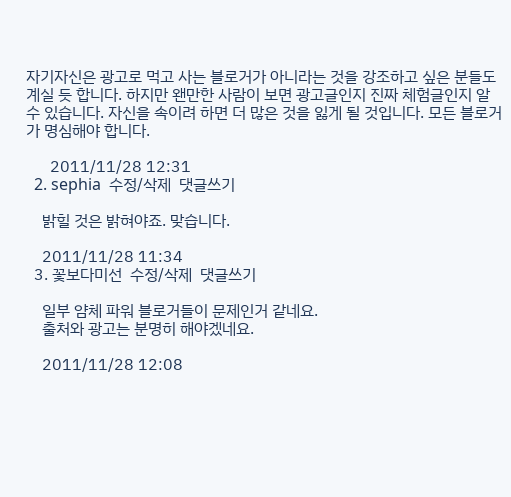자기자신은 광고로 먹고 사는 블로거가 아니라는 것을 강조하고 싶은 분들도 계실 듯 합니다. 하지만 왠만한 사람이 보면 광고글인지 진짜 체험글인지 알 수 있습니다. 자신을 속이려 하면 더 많은 것을 잃게 될 것입니다. 모든 블로거가 명심해야 합니다.

      2011/11/28 12:31
  2. sephia  수정/삭제  댓글쓰기

    밝힐 것은 밝혀야죠. 맞습니다.

    2011/11/28 11:34
  3. 꽃보다미선  수정/삭제  댓글쓰기

    일부 얌체 파워 블로거들이 문제인거 같네요.
    출처와 광고는 분명히 해야겠네요.

    2011/11/28 12:08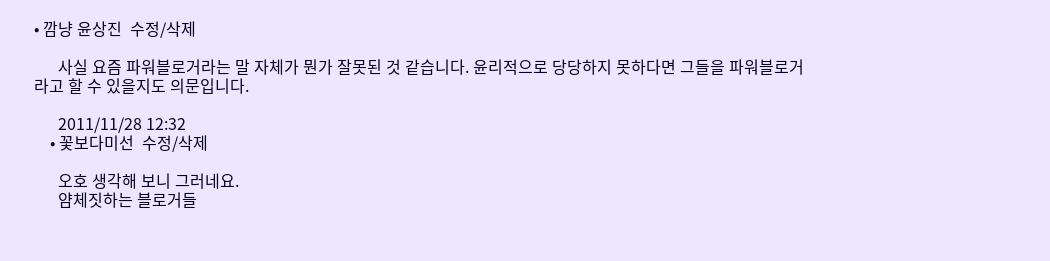• 깜냥 윤상진  수정/삭제

      사실 요즘 파워블로거라는 말 자체가 뭔가 잘못된 것 같습니다. 윤리적으로 당당하지 못하다면 그들을 파워블로거라고 할 수 있을지도 의문입니다.

      2011/11/28 12:32
    • 꽃보다미선  수정/삭제

      오호 생각해 보니 그러네요.
      얌체짓하는 블로거들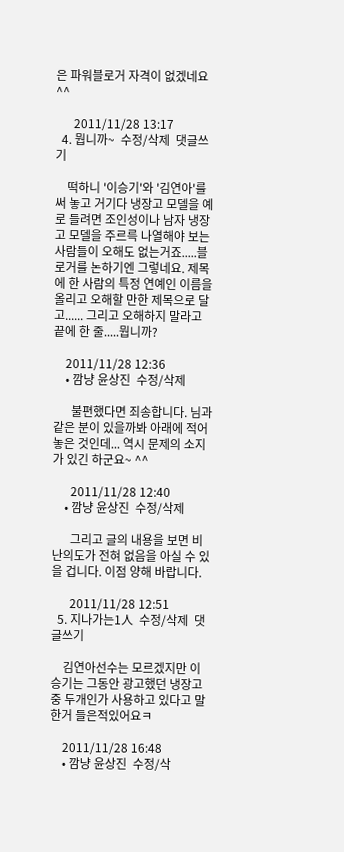은 파워블로거 자격이 없겠네요 ^^

      2011/11/28 13:17
  4. 뭡니까~  수정/삭제  댓글쓰기

    떡하니 '이승기'와 '김연아'를 써 놓고 거기다 냉장고 모델을 예로 들려면 조인성이나 남자 냉장고 모델을 주르륵 나열해야 보는 사람들이 오해도 없는거죠.....블로거를 논하기엔 그렇네요. 제목에 한 사람의 특정 연예인 이름을 올리고 오해할 만한 제목으로 달고...... 그리고 오해하지 말라고 끝에 한 줄.....뭡니까?

    2011/11/28 12:36
    • 깜냥 윤상진  수정/삭제

      불편했다면 죄송합니다. 님과 같은 분이 있을까봐 아래에 적어 놓은 것인데... 역시 문제의 소지가 있긴 하군요~ ^^

      2011/11/28 12:40
    • 깜냥 윤상진  수정/삭제

      그리고 글의 내용을 보면 비난의도가 전혀 없음을 아실 수 있을 겁니다. 이점 양해 바랍니다.

      2011/11/28 12:51
  5. 지나가는1人  수정/삭제  댓글쓰기

    김연아선수는 모르겠지만 이승기는 그동안 광고했던 냉장고 중 두개인가 사용하고 있다고 말한거 들은적있어요ㅋ

    2011/11/28 16:48
    • 깜냥 윤상진  수정/삭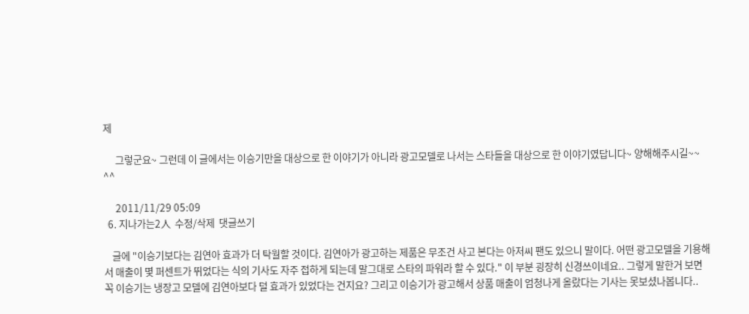제

      그렇군요~ 그런데 이 글에서는 이승기만을 대상으로 한 이야기가 아니라 광고모델로 나서는 스타들을 대상으로 한 이야기였답니다~ 양해해주시길~~ ^^

      2011/11/29 05:09
  6. 지나가는2人  수정/삭제  댓글쓰기

    글에 "이승기보다는 김연아 효과가 더 탁월할 것이다. 김연아가 광고하는 제품은 무조건 사고 본다는 아저씨 팬도 있으니 말이다. 어떤 광고모델을 기용해서 매출이 몇 퍼센트가 뛰었다는 식의 기사도 자주 접하게 되는데 말그대로 스타의 파워라 할 수 있다." 이 부분 굉장히 신경쓰이네요.. 그렇게 말한거 보면 꼭 이승기는 냉장고 모델에 김연아보다 덜 효과가 있었다는 건지요? 그리고 이승기가 광고해서 상품 매출이 엄청나게 올랐다는 기사는 못보셨나봅니다..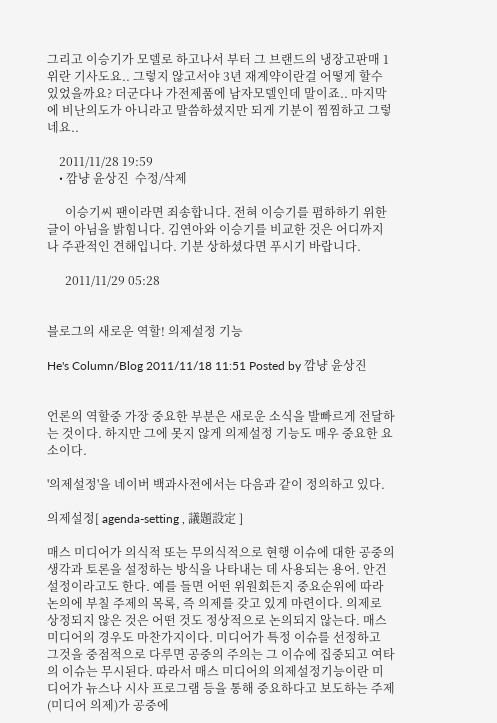그리고 이승기가 모델로 하고나서 부터 그 브랜드의 냉장고판매 1위란 기사도요.. 그렇지 않고서야 3년 재계약이란걸 어떻게 할수 있었을까요? 더군다나 가전제품에 남자모델인데 말이죠.. 마지막에 비난의도가 아니라고 말씀하셨지만 되게 기분이 찜찜하고 그렇네요..

    2011/11/28 19:59
    • 깜냥 윤상진  수정/삭제

      이승기씨 팬이라면 죄송합니다. 전혀 이승기를 폄하하기 위한 글이 아님을 밝힘니다. 김연아와 이승기를 비교한 것은 어디까지나 주관적인 견해입니다. 기분 상하셨다면 푸시기 바랍니다.

      2011/11/29 05:28


블로그의 새로운 역할! 의제설정 기능

He's Column/Blog 2011/11/18 11:51 Posted by 깜냥 윤상진


언론의 역할중 가장 중요한 부분은 새로운 소식을 발빠르게 전달하는 것이다. 하지만 그에 못지 않게 의제설정 기능도 매우 중요한 요소이다.

'의제설정'을 네이버 백과사전에서는 다음과 같이 정의하고 있다.

의제설정[ agenda-setting , 議題設定 ]

매스 미디어가 의식적 또는 무의식적으로 현행 이슈에 대한 공중의 생각과 토론을 설정하는 방식을 나타내는 데 사용되는 용어. 안건설정이라고도 한다. 예를 들면 어떤 위원회든지 중요순위에 따라 논의에 부칠 주제의 목록, 즉 의제를 갖고 있게 마련이다. 의제로 상정되지 않은 것은 어떤 것도 정상적으로 논의되지 않는다. 매스 미디어의 경우도 마찬가지이다. 미디어가 특정 이슈를 선정하고 그것을 중점적으로 다루면 공중의 주의는 그 이슈에 집중되고 여타의 이슈는 무시된다. 따라서 매스 미디어의 의제설정기능이란 미디어가 뉴스나 시사 프로그램 등을 통해 중요하다고 보도하는 주제(미디어 의제)가 공중에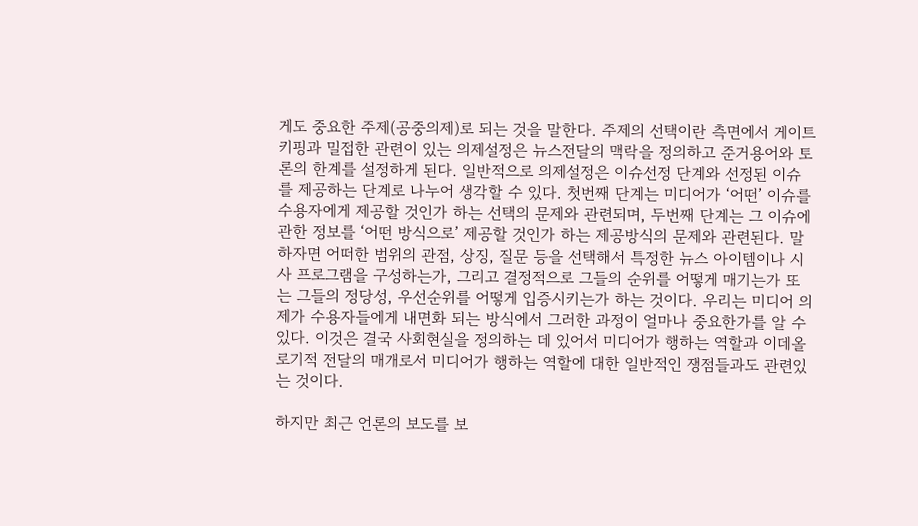게도 중요한 주제(공중의제)로 되는 것을 말한다. 주제의 선택이란 측면에서 게이트키핑과 밀접한 관련이 있는 의제설정은 뉴스전달의 맥락을 정의하고 준거용어와 토론의 한계를 설정하게 된다. 일반적으로 의제설정은 이슈선정 단계와 선정된 이슈를 제공하는 단계로 나누어 생각할 수 있다. 첫번째 단계는 미디어가 ‘어떤’ 이슈를 수용자에게 제공할 것인가 하는 선택의 문제와 관련되며, 두번째 단계는 그 이슈에 관한 정보를 ‘어떤 방식으로’ 제공할 것인가 하는 제공방식의 문제와 관련된다. 말하자면 어떠한 범위의 관점, 상징, 질문 등을 선택해서 특정한 뉴스 아이템이나 시사 프로그램을 구성하는가, 그리고 결정적으로 그들의 순위를 어떻게 매기는가 또는 그들의 정당성, 우선순위를 어떻게 입증시키는가 하는 것이다. 우리는 미디어 의제가 수용자들에게 내면화 되는 방식에서 그러한 과정이 얼마나 중요한가를 알 수 있다. 이것은 결국 사회현실을 정의하는 데 있어서 미디어가 행하는 역할과 이데올로기적 전달의 매개로서 미디어가 행하는 역할에 대한 일반적인 쟁점들과도 관련있는 것이다.

하지만 최근 언론의 보도를 보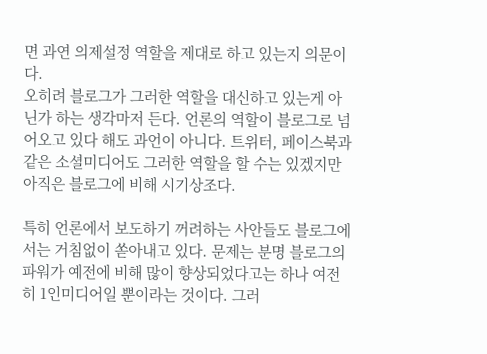면 과연 의제설정 역할을 제대로 하고 있는지 의문이다.
오히려 블로그가 그러한 역할을 대신하고 있는게 아닌가 하는 생각마저 든다. 언론의 역할이 블로그로 넘어오고 있다 해도 과언이 아니다. 트위터, 페이스북과 같은 소셜미디어도 그러한 역할을 할 수는 있겠지만 아직은 블로그에 비해 시기상조다.

특히 언론에서 보도하기 꺼려하는 사안들도 블로그에서는 거침없이 쏟아내고 있다. 문제는 분명 블로그의 파워가 예전에 비해 많이 향상되었다고는 하나 여전히 1인미디어일 뿐이라는 것이다. 그러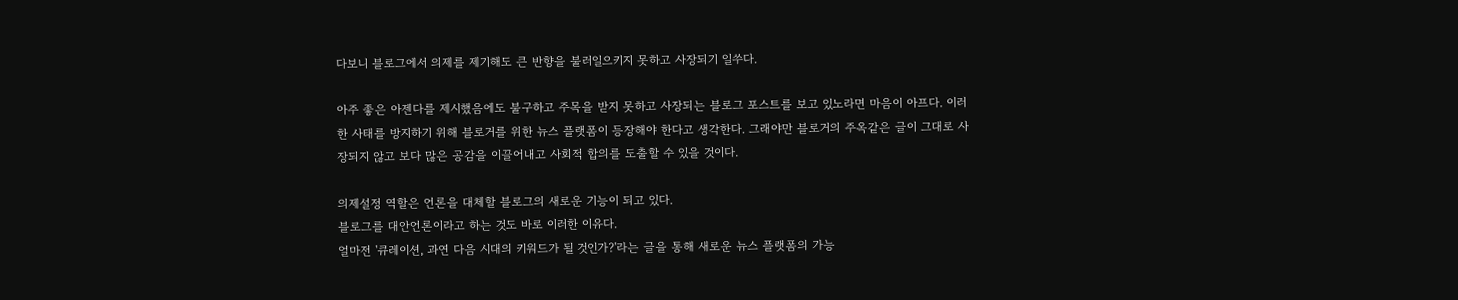다보니 블로그에서 의제를 제기해도 큰 반향을 불러일으키지 못하고 사장되기 일쑤다.

아주 좋은 아젠다를 제시했음에도 불구하고 주목을 받지 못하고 사장되는 블로그 포스트를 보고 있노라면 마음이 아프다. 이러한 사태를 방지하기 위해 블로거를 위한 뉴스 플랫폼이 등장해야 한다고 생각한다. 그래야만 블로거의 주옥같은 글이 그대로 사장되지 않고 보다 많은 공감을 이끌어내고 사회적 합의를 도출할 수 있을 것이다.

의제설정 역할은 언론을 대체할 블로그의 새로운 기능이 되고 있다.
블로그를 대안언론이라고 하는 것도 바로 이러한 이유다.
얼마전 '큐레이션, 과연 다음 시대의 키워드가 될 것인가?'라는 글을 통해 새로운 뉴스 플랫폼의 가능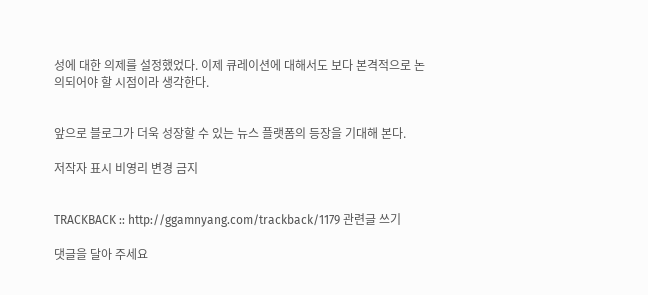성에 대한 의제를 설정했었다. 이제 큐레이션에 대해서도 보다 본격적으로 논의되어야 할 시점이라 생각한다.


앞으로 블로그가 더욱 성장할 수 있는 뉴스 플랫폼의 등장을 기대해 본다.

저작자 표시 비영리 변경 금지


TRACKBACK :: http://ggamnyang.com/trackback/1179 관련글 쓰기

댓글을 달아 주세요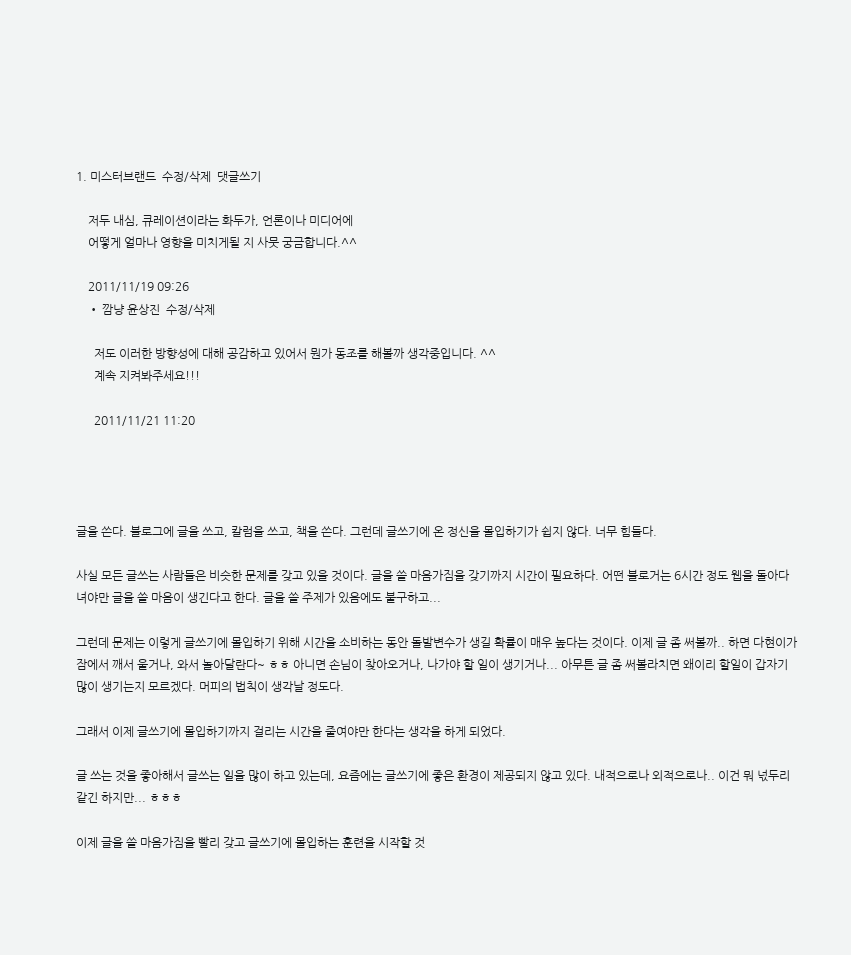1. 미스터브랜드  수정/삭제  댓글쓰기

    저두 내심, 큐레이션이라는 화두가, 언론이나 미디어에
    어떻게 얼마나 영향을 미치게될 지 사뭇 궁금합니다.^^

    2011/11/19 09:26
    • 깜냥 윤상진  수정/삭제

      저도 이러한 방향성에 대해 공감하고 있어서 뭔가 동조를 해볼까 생각중입니다. ^^
      계속 지켜봐주세요!!!

      2011/11/21 11:20




글을 쓴다. 블로그에 글을 쓰고, 칼럼을 쓰고, 책을 쓴다. 그런데 글쓰기에 온 정신을 몰입하기가 쉽지 않다. 너무 힘들다.

사실 모든 글쓰는 사람들은 비슷한 문제를 갖고 있을 것이다. 글을 쓸 마음가짐을 갖기까지 시간이 필요하다. 어떤 블로거는 6시간 정도 웹을 돌아다녀야만 글을 쓸 마음이 생긴다고 한다. 글을 쓸 주제가 있음에도 불구하고...

그런데 문제는 이렇게 글쓰기에 몰입하기 위해 시간을 소비하는 동안 돌발변수가 생길 확률이 매우 높다는 것이다. 이제 글 좀 써볼까.. 하면 다현이가 잠에서 깨서 울거나, 와서 놀아달란다~ ㅎㅎ 아니면 손님이 찾아오거나, 나가야 할 일이 생기거나... 아무튼 글 좀 써볼라치면 왜이리 할일이 갑자기 많이 생기는지 모르겠다. 머피의 법칙이 생각날 정도다.

그래서 이제 글쓰기에 몰입하기까지 걸리는 시간을 줄여야만 한다는 생각을 하게 되었다.

글 쓰는 것을 좋아해서 글쓰는 일을 많이 하고 있는데, 요즘에는 글쓰기에 좋은 환경이 제공되지 않고 있다. 내적으로나 외적으로나.. 이건 뭐 넋두리 같긴 하지만... ㅎㅎㅎ

이제 글을 쓸 마음가짐을 빨리 갖고 글쓰기에 몰입하는 훈련을 시작할 것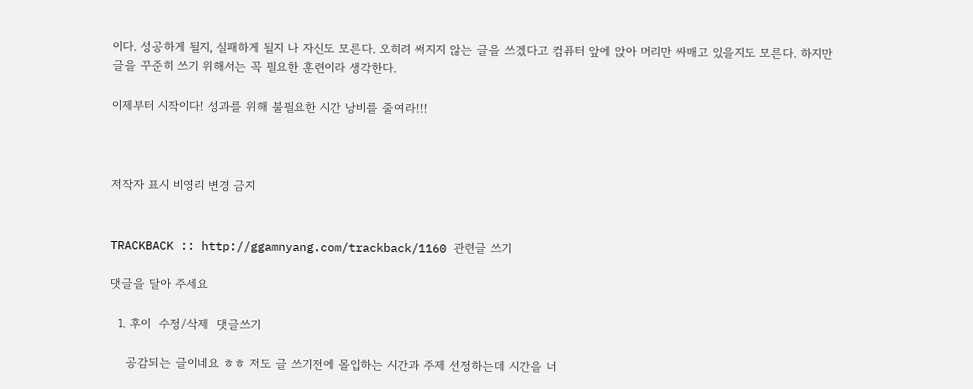이다. 성공하게 될지, 실패하게 될지 나 자신도 모른다. 오히려 써지지 않는 글을 쓰겠다고 컴퓨터 앞에 앉아 머리만 싸매고 있을지도 모른다. 하지만 글을 꾸준히 쓰기 위해서는 꼭 필요한 훈련이라 생각한다.

이제부터 시작이다! 성과를 위해 불필요한 시간 낭비를 줄여라!!!



저작자 표시 비영리 변경 금지


TRACKBACK :: http://ggamnyang.com/trackback/1160 관련글 쓰기

댓글을 달아 주세요

  1. 후이  수정/삭제  댓글쓰기

    공감되는 글이네요 ㅎㅎ 저도 글 쓰기전에 몰입하는 시간과 주제 선정하는데 시간을 너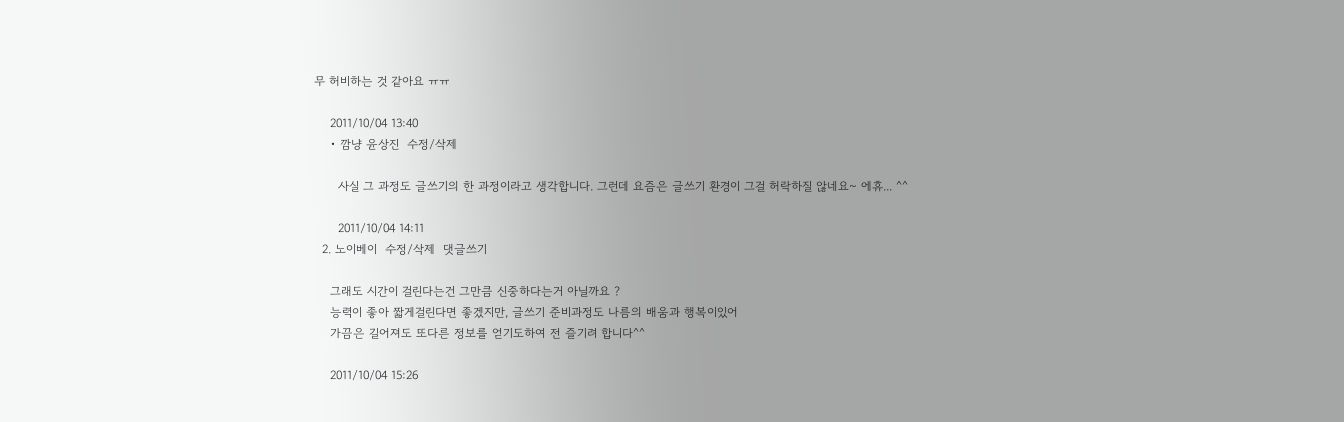무 허비하는 것 같아요 ㅠㅠ

    2011/10/04 13:40
    • 깜냥 윤상진  수정/삭제

      사실 그 과정도 글쓰기의 한 과정이라고 생각합니다. 그런데 요즘은 글쓰기 환경이 그걸 허락하질 않네요~ 에휴... ^^

      2011/10/04 14:11
  2. 노이베이  수정/삭제  댓글쓰기

    그래도 시간이 걸린다는건 그만큼 신중하다는거 아닐까요 ?
    능력이 좋아 짧게걸린다면 좋겠지만, 글쓰기 준비과정도 나름의 배움과 행복이있어
    가끔은 길어져도 또다른 정보를 얻기도하여 전 즐기려 합니다^^

    2011/10/04 15:26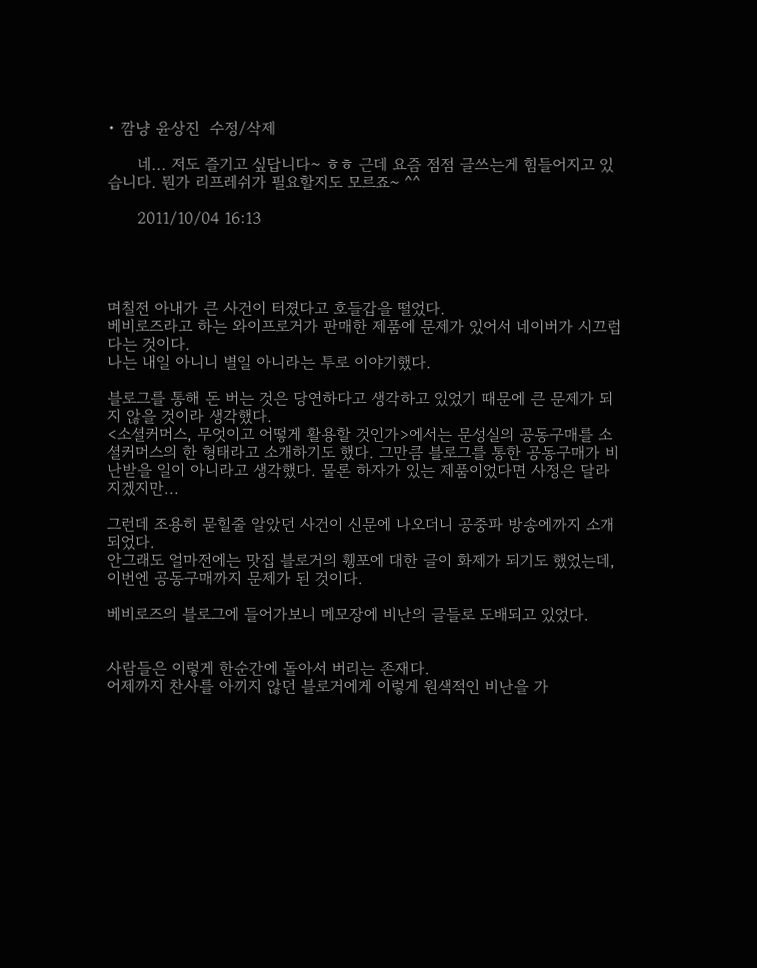• 깜냥 윤상진  수정/삭제

      네... 저도 즐기고 싶답니다~ ㅎㅎ 근데 요즘 점점 글쓰는게 힘들어지고 있습니다. 뭔가 리프레쉬가 필요할지도 모르죠~ ^^

      2011/10/04 16:13




며칠전 아내가 큰 사건이 터졌다고 호들갑을 떨었다.
베비로즈라고 하는 와이프로거가 판매한 제품에 문제가 있어서 네이버가 시끄럽다는 것이다.
나는 내일 아니니 별일 아니라는 투로 이야기했다.

블로그를 통해 돈 버는 것은 당연하다고 생각하고 있었기 때문에 큰 문제가 되지 않을 것이라 생각했다.
<소셜커머스, 무엇이고 어떻게 활용할 것인가>에서는 문성실의 공동구매를 소셜커머스의 한 형태라고 소개하기도 했다. 그만큼 블로그를 통한 공동구매가 비난받을 일이 아니라고 생각했다. 물론 하자가 있는 제품이었다면 사정은 달라지겠지만...

그런데 조용히 묻힐줄 알았던 사건이 신문에 나오더니 공중파 방송에까지 소개되었다.
안그래도 얼마전에는 맛집 블로거의 휑포에 대한 글이 화제가 되기도 했었는데, 이번엔 공동구매까지 문제가 된 것이다.

베비로즈의 블로그에 들어가보니 메모장에 비난의 글들로 도배되고 있었다.


사람들은 이렇게 한순간에 돌아서 버리는 존재다.
어제까지 찬사를 아끼지 않던 블로거에게 이렇게 원색적인 비난을 가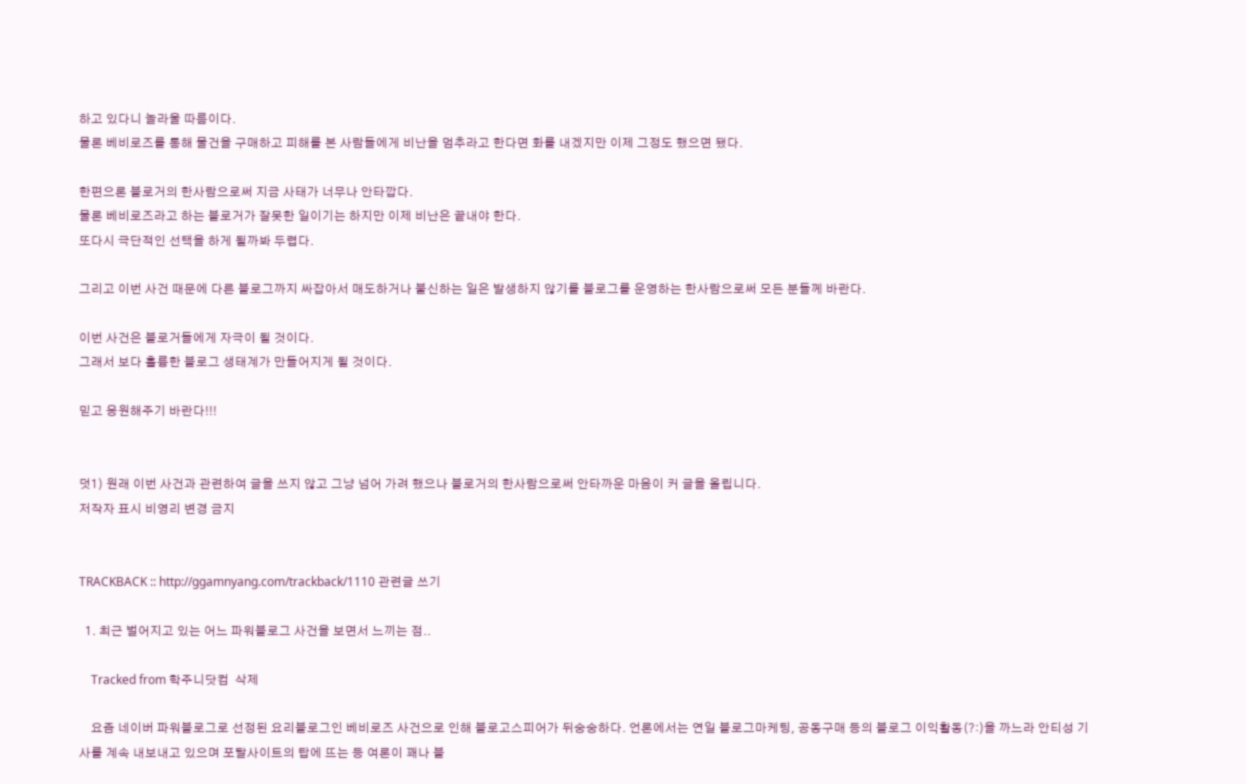하고 있다니 놀라울 따름이다.
물론 베비로즈를 통해 물건을 구매하고 피해를 본 사람들에게 비난을 멈추라고 한다면 화를 내겠지만 이제 그정도 했으면 됐다.

한편으론 블로거의 한사람으로써 지금 사태가 너무나 안타깝다.
물론 베비로즈라고 하는 블로거가 잘못한 일이기는 하지만 이제 비난은 끝내야 한다.
또다시 극단적인 선택을 하게 될까봐 두렵다.

그리고 이번 사건 때문에 다른 블로그까지 싸잡아서 매도하거나 불신하는 일은 발생하지 않기를 블로그를 운영하는 한사람으로써 모든 분들께 바란다.

이번 사건은 블로거들에게 자극이 될 것이다.
그래서 보다 훌륭한 블로그 생태계가 만들어지게 될 것이다.

믿고 응원해주기 바란다!!!


덧1) 원래 이번 사건과 관련하여 글을 쓰지 않고 그냥 넘어 가려 했으나 블로거의 한사람으로써 안타까운 마음이 커 글을 올립니다.
저작자 표시 비영리 변경 금지


TRACKBACK :: http://ggamnyang.com/trackback/1110 관련글 쓰기

  1. 최근 벌어지고 있는 어느 파워블로그 사건을 보면서 느끼는 점..

    Tracked from 학주니닷컴  삭제

    요즘 네이버 파워블로그로 선정된 요리블로그인 베비로즈 사건으로 인해 블로고스피어가 뒤숭숭하다. 언론에서는 연일 블로그마케팅, 공동구매 등의 블로그 이익활동(?:)을 까느라 안티성 기사를 계속 내보내고 있으며 포탈사이트의 탑에 뜨는 등 여론이 꽤나 블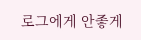로그에게 안좋게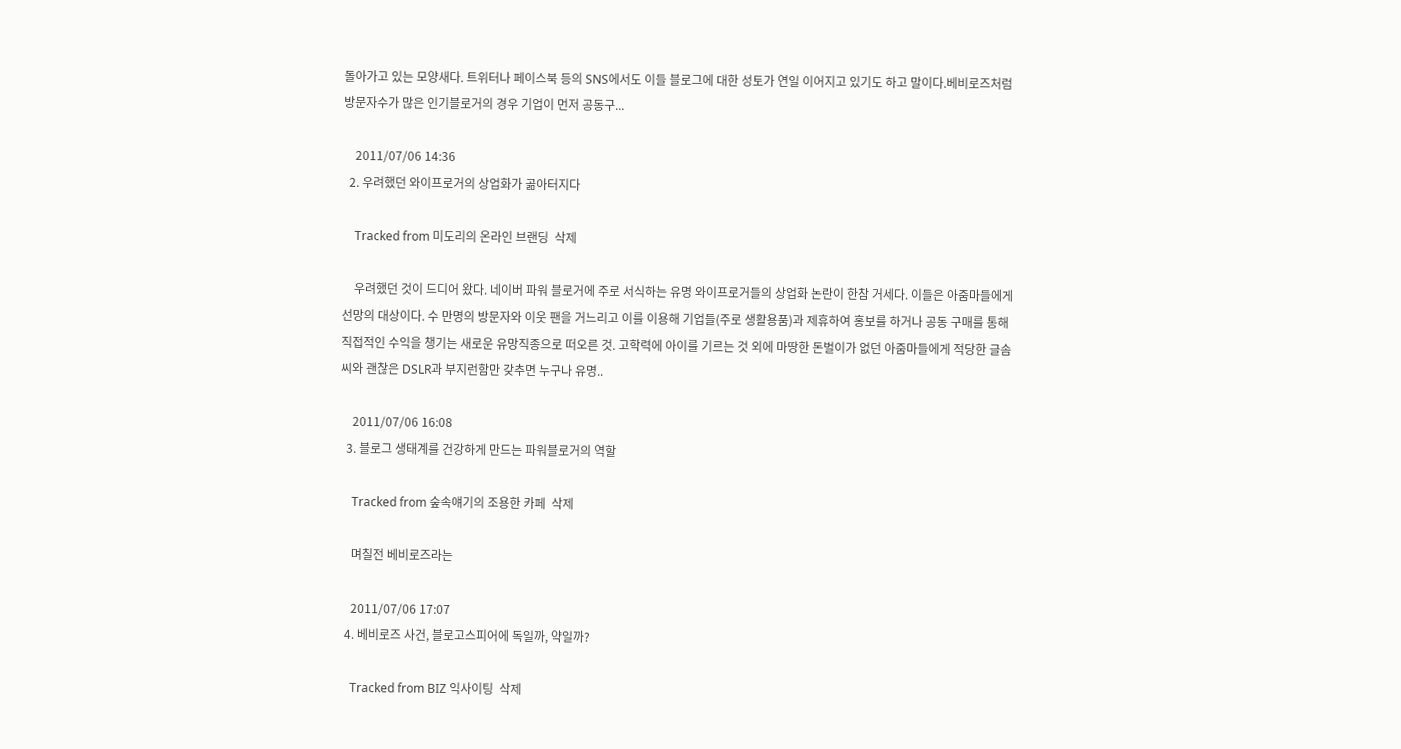돌아가고 있는 모양새다. 트위터나 페이스북 등의 SNS에서도 이들 블로그에 대한 성토가 연일 이어지고 있기도 하고 말이다.베비로즈처럼 방문자수가 많은 인기블로거의 경우 기업이 먼저 공동구...

    2011/07/06 14:36
  2. 우려했던 와이프로거의 상업화가 곪아터지다

    Tracked from 미도리의 온라인 브랜딩  삭제

    우려했던 것이 드디어 왔다. 네이버 파워 블로거에 주로 서식하는 유명 와이프로거들의 상업화 논란이 한참 거세다. 이들은 아줌마들에게 선망의 대상이다. 수 만명의 방문자와 이웃 팬을 거느리고 이를 이용해 기업들(주로 생활용품)과 제휴하여 홍보를 하거나 공동 구매를 통해 직접적인 수익을 챙기는 새로운 유망직종으로 떠오른 것. 고학력에 아이를 기르는 것 외에 마땅한 돈벌이가 없던 아줌마들에게 적당한 글솜씨와 괜찮은 DSLR과 부지런함만 갖추면 누구나 유명..

    2011/07/06 16:08
  3. 블로그 생태계를 건강하게 만드는 파워블로거의 역할

    Tracked from 숲속얘기의 조용한 카페  삭제

    며칠전 베비로즈라는

    2011/07/06 17:07
  4. 베비로즈 사건, 블로고스피어에 독일까, 약일까?

    Tracked from BIZ 익사이팅  삭제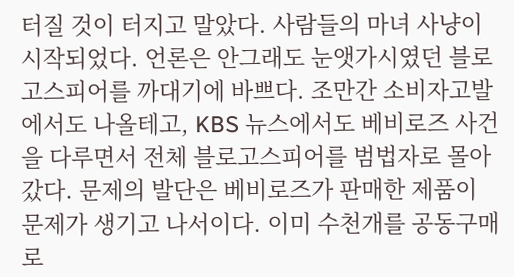터질 것이 터지고 말았다. 사람들의 마녀 사냥이 시작되었다. 언론은 안그래도 눈앳가시였던 블로고스피어를 까대기에 바쁘다. 조만간 소비자고발에서도 나올테고, KBS 뉴스에서도 베비로즈 사건을 다루면서 전체 블로고스피어를 범법자로 몰아갔다. 문제의 발단은 베비로즈가 판매한 제품이 문제가 생기고 나서이다. 이미 수천개를 공동구매로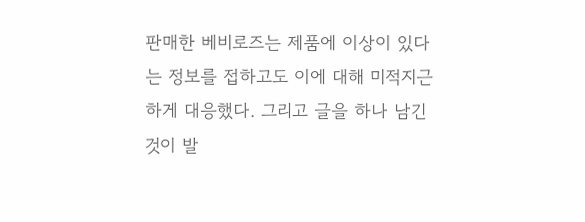판매한 베비로즈는 제품에 이상이 있다는 정보를 접하고도 이에 대해 미적지근하게 대응했다. 그리고 글을 하나 남긴 것이 발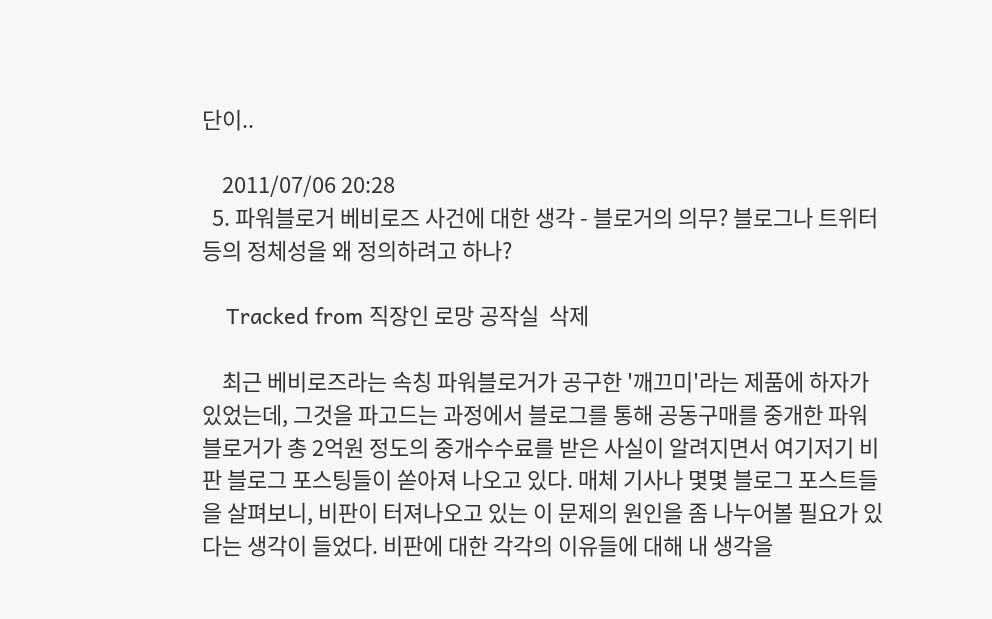단이..

    2011/07/06 20:28
  5. 파워블로거 베비로즈 사건에 대한 생각 - 블로거의 의무? 블로그나 트위터 등의 정체성을 왜 정의하려고 하나?

    Tracked from 직장인 로망 공작실  삭제

    최근 베비로즈라는 속칭 파워블로거가 공구한 '깨끄미'라는 제품에 하자가 있었는데, 그것을 파고드는 과정에서 블로그를 통해 공동구매를 중개한 파워블로거가 총 2억원 정도의 중개수수료를 받은 사실이 알려지면서 여기저기 비판 블로그 포스팅들이 쏟아져 나오고 있다. 매체 기사나 몇몇 블로그 포스트들을 살펴보니, 비판이 터져나오고 있는 이 문제의 원인을 좀 나누어볼 필요가 있다는 생각이 들었다. 비판에 대한 각각의 이유들에 대해 내 생각을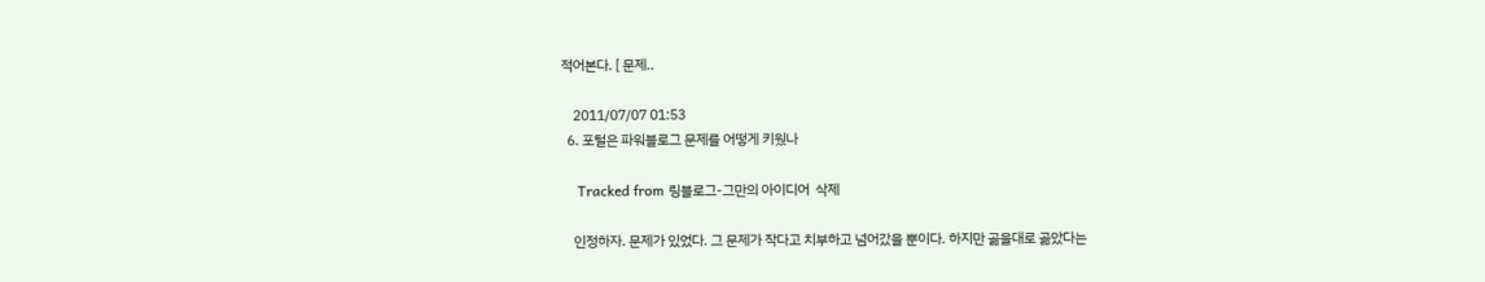적어본다. [ 문제..

    2011/07/07 01:53
  6. 포털은 파워블로그 문제를 어떻게 키웠나

    Tracked from 링블로그-그만의 아이디어  삭제

    인정하자. 문제가 있었다. 그 문제가 작다고 치부하고 넘어갔을 뿐이다. 하지만 곪을대로 곪았다는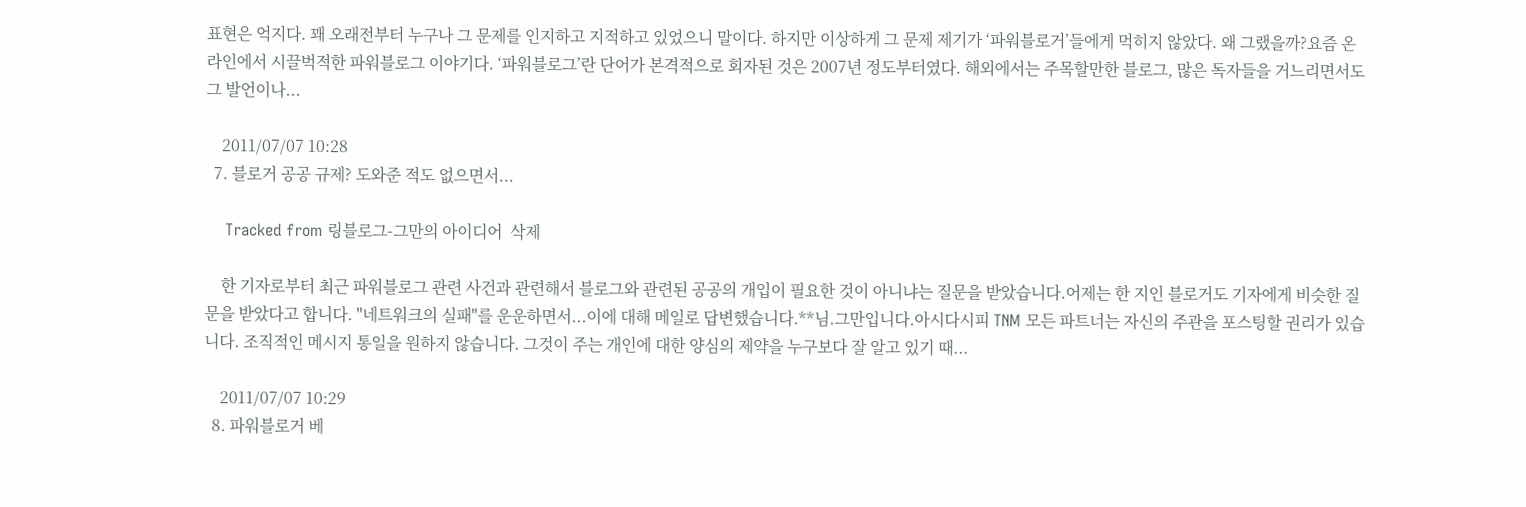표현은 억지다. 꽤 오래전부터 누구나 그 문제를 인지하고 지적하고 있었으니 말이다. 하지만 이상하게 그 문제 제기가 ‘파워블로거’들에게 먹히지 않았다. 왜 그랬을까?요즘 온라인에서 시끌벅적한 파워블로그 이야기다. ‘파워블로그’란 단어가 본격적으로 회자된 것은 2007년 정도부터였다. 해외에서는 주목할만한 블로그, 많은 독자들을 거느리면서도 그 발언이나...

    2011/07/07 10:28
  7. 블로거 공공 규제? 도와준 적도 없으면서...

    Tracked from 링블로그-그만의 아이디어  삭제

    한 기자로부터 최근 파워블로그 관련 사건과 관련해서 블로그와 관련된 공공의 개입이 필요한 것이 아니냐는 질문을 받았습니다.어제는 한 지인 블로거도 기자에게 비슷한 질문을 받았다고 합니다. "네트워크의 실패"를 운운하면서...이에 대해 메일로 답변했습니다.**님.그만입니다.아시다시피 TNM 모든 파트너는 자신의 주관을 포스팅할 권리가 있습니다. 조직적인 메시지 통일을 원하지 않습니다. 그것이 주는 개인에 대한 양심의 제약을 누구보다 잘 알고 있기 때...

    2011/07/07 10:29
  8. 파워블로거 베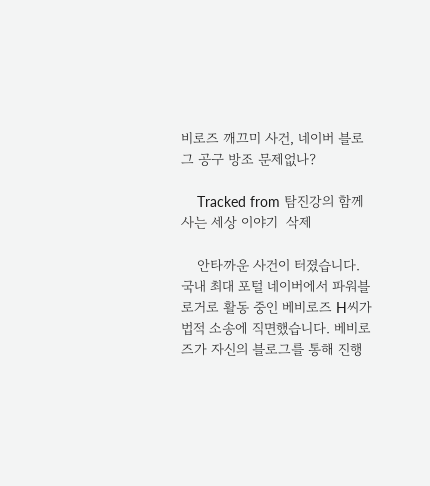비로즈 깨끄미 사건, 네이버 블로그 공구 방조 문제없나?

    Tracked from 탐진강의 함께 사는 세상 이야기  삭제

    안타까운 사건이 터졌습니다. 국내 최대 포털 네이버에서 파워블로거로 활동 중인 베비로즈 H씨가 법적 소송에 직면했습니다. 베비로즈가 자신의 블로그를 통해 진행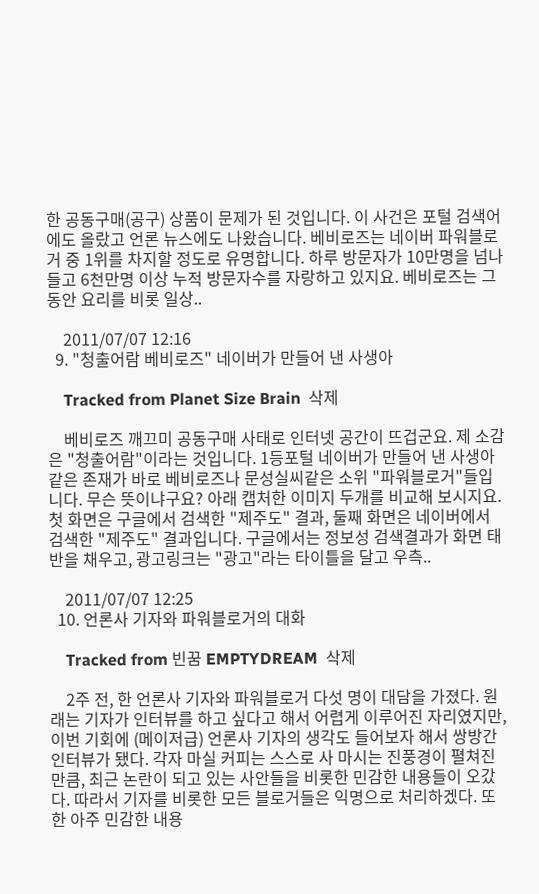한 공동구매(공구) 상품이 문제가 된 것입니다. 이 사건은 포털 검색어에도 올랐고 언론 뉴스에도 나왔습니다. 베비로즈는 네이버 파워블로거 중 1위를 차지할 정도로 유명합니다. 하루 방문자가 10만명을 넘나들고 6천만명 이상 누적 방문자수를 자랑하고 있지요. 베비로즈는 그 동안 요리를 비롯 일상..

    2011/07/07 12:16
  9. "청출어람 베비로즈" 네이버가 만들어 낸 사생아

    Tracked from Planet Size Brain  삭제

    베비로즈 깨끄미 공동구매 사태로 인터넷 공간이 뜨겁군요. 제 소감은 "청출어람"이라는 것입니다. 1등포털 네이버가 만들어 낸 사생아같은 존재가 바로 베비로즈나 문성실씨같은 소위 "파워블로거"들입니다. 무슨 뜻이냐구요? 아래 캡처한 이미지 두개를 비교해 보시지요. 첫 화면은 구글에서 검색한 "제주도" 결과, 둘째 화면은 네이버에서 검색한 "제주도" 결과입니다. 구글에서는 정보성 검색결과가 화면 태반을 채우고, 광고링크는 "광고"라는 타이틀을 달고 우측..

    2011/07/07 12:25
  10. 언론사 기자와 파워블로거의 대화

    Tracked from 빈꿈 EMPTYDREAM  삭제

    2주 전, 한 언론사 기자와 파워블로거 다섯 명이 대담을 가졌다. 원래는 기자가 인터뷰를 하고 싶다고 해서 어렵게 이루어진 자리였지만, 이번 기회에 (메이저급) 언론사 기자의 생각도 들어보자 해서 쌍방간 인터뷰가 됐다. 각자 마실 커피는 스스로 사 마시는 진풍경이 펼쳐진 만큼, 최근 논란이 되고 있는 사안들을 비롯한 민감한 내용들이 오갔다. 따라서 기자를 비롯한 모든 블로거들은 익명으로 처리하겠다. 또한 아주 민감한 내용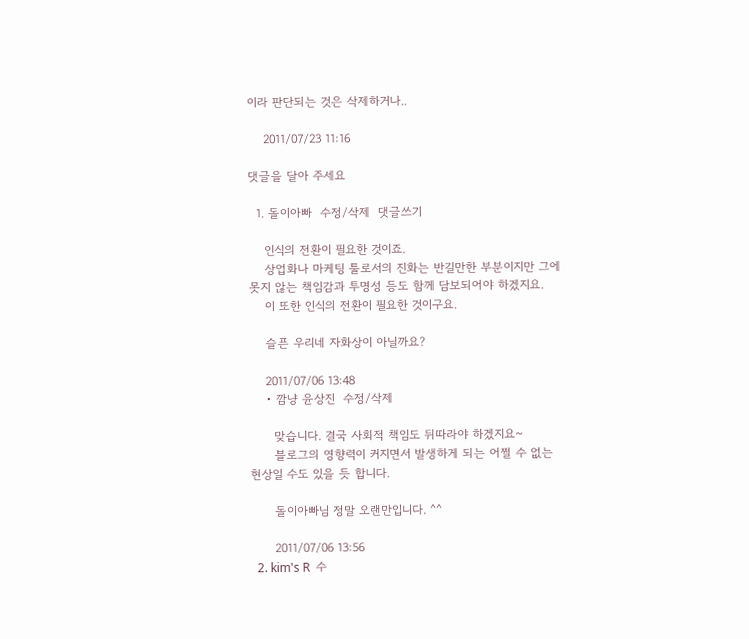이라 판단되는 것은 삭제하거나..

    2011/07/23 11:16

댓글을 달아 주세요

  1. 돌이아빠  수정/삭제  댓글쓰기

    인식의 전환이 필요한 것이죠.
    상업화나 마케팅 툴로서의 진화는 반길만한 부분이지만 그에 못지 않는 책임감과 투명성 등도 함께 담보되어야 하겠지요.
    이 또한 인식의 전환이 필요한 것이구요.

    슬픈 우리네 자화상이 아닐까요?

    2011/07/06 13:48
    • 깜냥 윤상진  수정/삭제

      맞습니다. 결국 사회적 책임도 뒤따라야 하겠지요~
      블로그의 영향력이 커지면서 발생하게 되는 어쩔 수 없는 현상일 수도 있을 듯 합니다.

      돌이아빠님 정말 오랜만입니다. ^^

      2011/07/06 13:56
  2. kim's R  수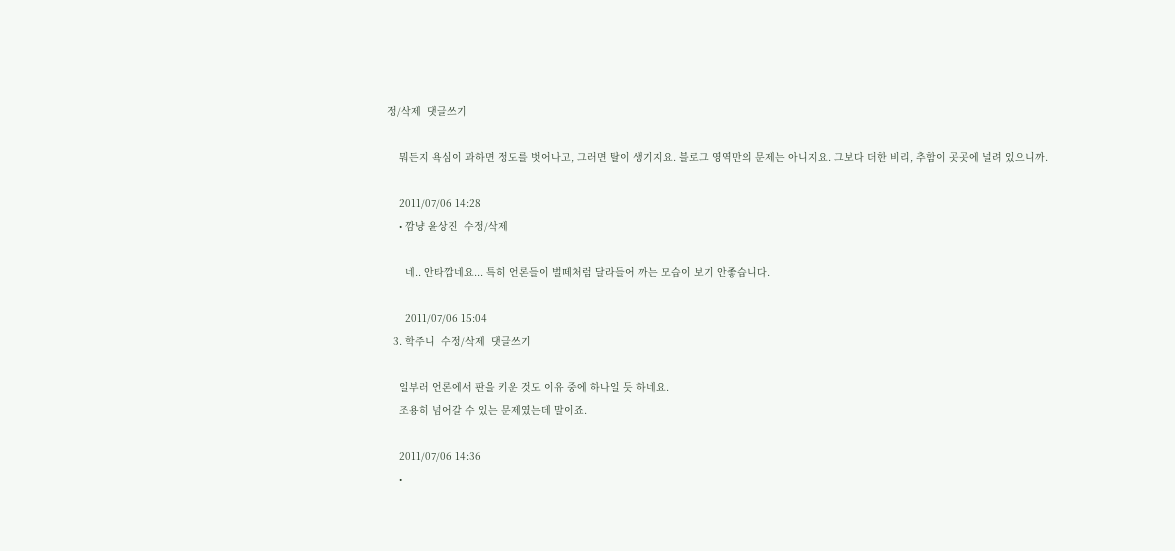정/삭제  댓글쓰기

    뭐든지 욕심이 과하면 정도를 벗어나고, 그러면 탈이 생기지요. 블로그 영역만의 문제는 아니지요. 그보다 더한 비리, 추함이 곳곳에 널려 있으니까.

    2011/07/06 14:28
    • 깜냥 윤상진  수정/삭제

      네.. 안타깝네요... 특히 언론들이 벌떼처럼 달라들어 까는 모습이 보기 안좋습니다.

      2011/07/06 15:04
  3. 학주니  수정/삭제  댓글쓰기

    일부러 언론에서 판을 키운 것도 이유 중에 하나일 듯 하네요.
    조용히 넘어갈 수 있는 문제였는데 말이죠.

    2011/07/06 14:36
    •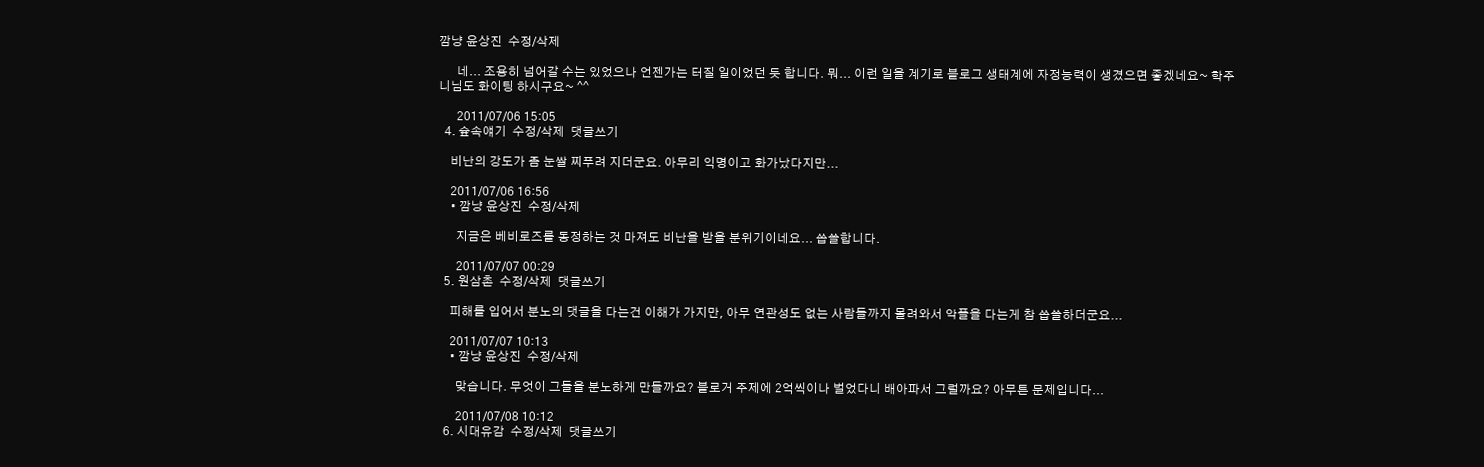깜냥 윤상진  수정/삭제

      네... 조용히 넘어갈 수는 있었으나 언젠가는 터질 일이었던 듯 합니다. 뭐... 이런 일을 계기로 블로그 생태계에 자정능력이 생겼으면 좋겠네요~ 학주니님도 화이팅 하시구요~ ^^

      2011/07/06 15:05
  4. 슢속얘기  수정/삭제  댓글쓰기

    비난의 강도가 좀 눈쌀 찌푸려 지더군요. 아무리 익명이고 화가났다지만...

    2011/07/06 16:56
    • 깜냥 윤상진  수정/삭제

      지금은 베비로즈를 동정하는 것 마져도 비난을 받을 분위기이네요... 씁쓸합니다.

      2011/07/07 00:29
  5. 원삼촌  수정/삭제  댓글쓰기

    피해를 입어서 분노의 댓글을 다는건 이해가 가지만, 아무 연관성도 없는 사람들까지 몰려와서 악플을 다는게 참 씁쓸하더군요...

    2011/07/07 10:13
    • 깜냥 윤상진  수정/삭제

      맞습니다. 무엇이 그들을 분노하게 만들까요? 블로거 주제에 2억씩이나 벌었다니 배아파서 그럴까요? 아무튼 문제입니다...

      2011/07/08 10:12
  6. 시대유감  수정/삭제  댓글쓰기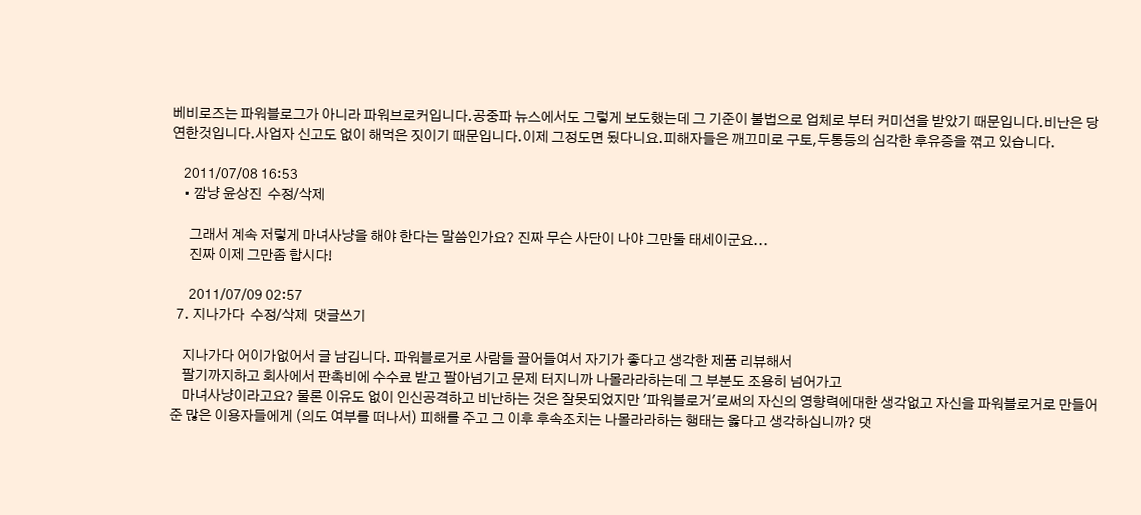베비로즈는 파워블로그가 아니라 파워브로커입니다.공중파 뉴스에서도 그렇게 보도했는데 그 기준이 불법으로 업체로 부터 커미션을 받았기 때문입니다.비난은 당연한것입니다.사업자 신고도 없이 해먹은 짓이기 때문입니다.이제 그정도면 됬다니요.피해자들은 깨끄미로 구토,두통등의 심각한 후유증을 껶고 있습니다.

    2011/07/08 16:53
    • 깜냥 윤상진  수정/삭제

      그래서 계속 저렇게 마녀사냥을 해야 한다는 말씀인가요? 진짜 무슨 사단이 나야 그만둘 태세이군요...
      진짜 이제 그만좀 합시다!

      2011/07/09 02:57
  7. 지나가다  수정/삭제  댓글쓰기

    지나가다 어이가없어서 글 남깁니다. 파워블로거로 사람들 끌어들여서 자기가 좋다고 생각한 제품 리뷰해서
    팔기까지하고 회사에서 판촉비에 수수료 받고 팔아넘기고 문제 터지니까 나몰라라하는데 그 부분도 조용히 넘어가고
    마녀사냥이라고요? 물론 이유도 없이 인신공격하고 비난하는 것은 잘못되었지만 '파워블로거'로써의 자신의 영향력에대한 생각없고 자신을 파워블로거로 만들어준 많은 이용자들에게 (의도 여부를 떠나서) 피해를 주고 그 이후 후속조치는 나몰라라하는 행태는 옳다고 생각하십니까? 댓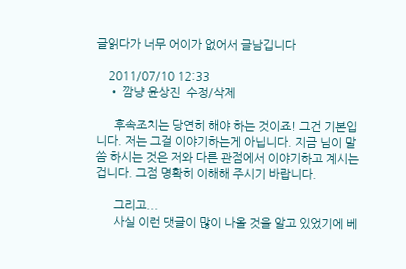글읽다가 너무 어이가 없어서 글남깁니다

    2011/07/10 12:33
    • 깜냥 윤상진  수정/삭제

      후속조치는 당연히 해야 하는 것이죠! 그건 기본입니다. 저는 그걸 이야기하는게 아닙니다. 지금 님이 말씀 하시는 것은 저와 다른 관점에서 이야기하고 계시는 겁니다. 그점 명확히 이해해 주시기 바랍니다.

      그리고...
      사실 이런 댓글이 많이 나올 것을 알고 있었기에 베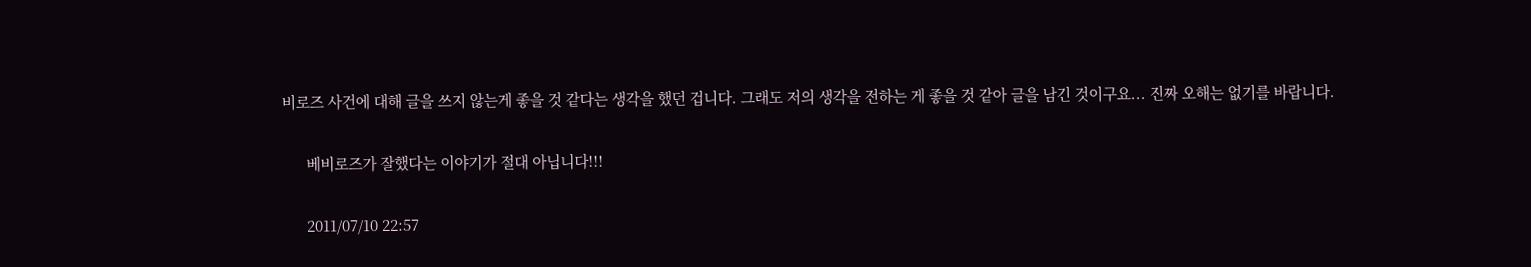비로즈 사건에 대해 글을 쓰지 않는게 좋을 것 같다는 생각을 했던 겁니다. 그래도 저의 생각을 전하는 게 좋을 것 같아 글을 남긴 것이구요... 진짜 오해는 없기를 바랍니다.

      베비로즈가 잘했다는 이야기가 절대 아닙니다!!!

      2011/07/10 22:57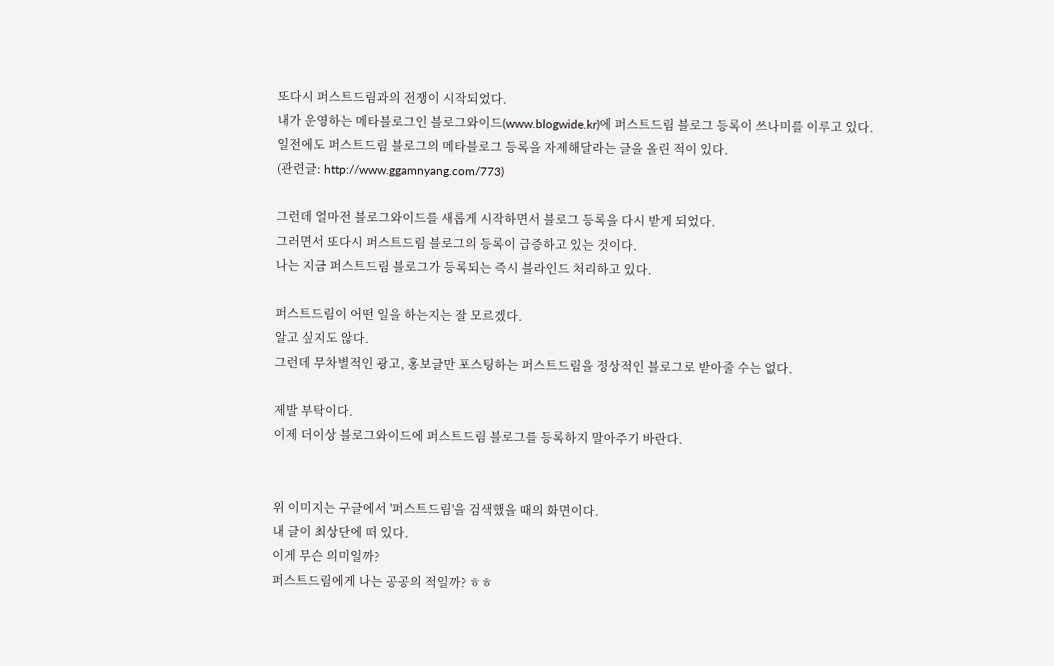또다시 퍼스트드림과의 전쟁이 시작되었다.
내가 운영하는 메타블로그인 블로그와이드(www.blogwide.kr)에 퍼스트드림 블로그 등록이 쓰나미를 이루고 있다.
일전에도 퍼스트드림 블로그의 메타블로그 등록을 자제해달라는 글을 올린 적이 있다.
(관련글: http://www.ggamnyang.com/773)

그런데 얼마전 블로그와이드를 새롭게 시작하면서 블로그 등록을 다시 받게 되었다.
그러면서 또다시 퍼스트드림 블로그의 등록이 급증하고 있는 것이다.
나는 지금 퍼스트드림 블로그가 등록되는 즉시 블라인드 처리하고 있다.

퍼스트드림이 어떤 일을 하는지는 잘 모르겠다.
알고 싶지도 않다.
그런데 무차별적인 광고, 홍보글만 포스팅하는 퍼스트드림을 정상적인 블로그로 받아줄 수는 없다.

제발 부탁이다.
이제 더이상 블로그와이드에 퍼스트드림 블로그를 등록하지 말아주기 바란다.


위 이미지는 구글에서 '퍼스트드림'을 검색했을 때의 화면이다.
내 글이 최상단에 떠 있다.
이게 무슨 의미일까?
퍼스트드림에게 나는 공공의 적일까? ㅎㅎ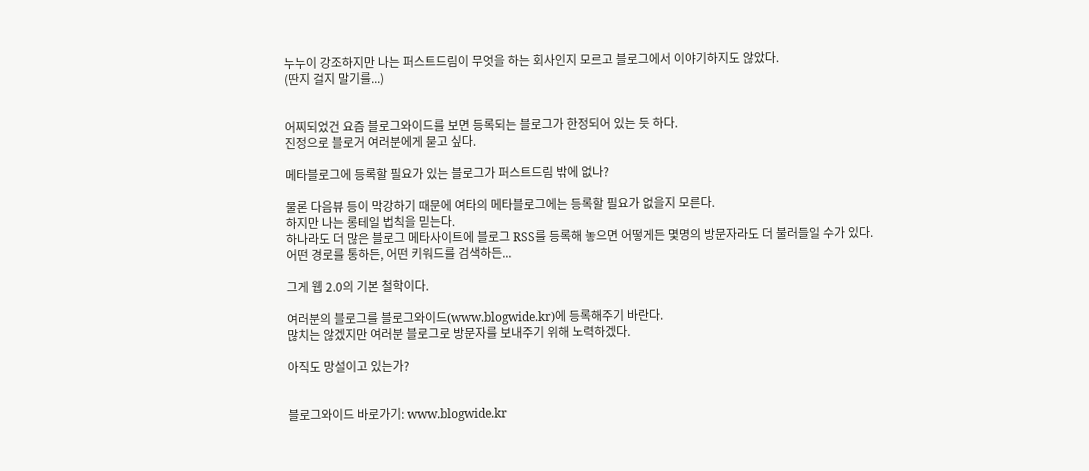누누이 강조하지만 나는 퍼스트드림이 무엇을 하는 회사인지 모르고 블로그에서 이야기하지도 않았다.
(딴지 걸지 말기를...)


어찌되었건 요즘 블로그와이드를 보면 등록되는 블로그가 한정되어 있는 듯 하다.
진정으로 블로거 여러분에게 묻고 싶다.

메타블로그에 등록할 필요가 있는 블로그가 퍼스트드림 밖에 없나?

물론 다음뷰 등이 막강하기 때문에 여타의 메타블로그에는 등록할 필요가 없을지 모른다.
하지만 나는 롱테일 법칙을 믿는다.
하나라도 더 많은 블로그 메타사이트에 블로그 RSS를 등록해 놓으면 어떻게든 몇명의 방문자라도 더 불러들일 수가 있다.
어떤 경로를 통하든, 어떤 키워드를 검색하든...

그게 웹 2.0의 기본 철학이다.

여러분의 블로그를 블로그와이드(www.blogwide.kr)에 등록해주기 바란다.
많치는 않겠지만 여러분 블로그로 방문자를 보내주기 위해 노력하겠다.

아직도 망설이고 있는가?


블로그와이드 바로가기: www.blogwide.kr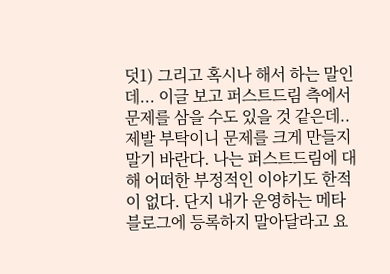덧1) 그리고 혹시나 해서 하는 말인데... 이글 보고 퍼스트드림 측에서 문제를 삼을 수도 있을 것 같은데.. 제발 부탁이니 문제를 크게 만들지 말기 바란다. 나는 퍼스트드림에 대해 어떠한 부정적인 이야기도 한적이 없다. 단지 내가 운영하는 메타블로그에 등록하지 말아달라고 요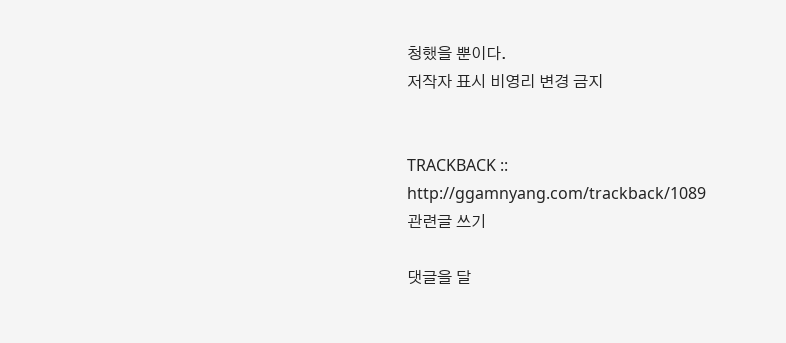청했을 뿐이다.
저작자 표시 비영리 변경 금지


TRACKBACK :: http://ggamnyang.com/trackback/1089 관련글 쓰기

댓글을 달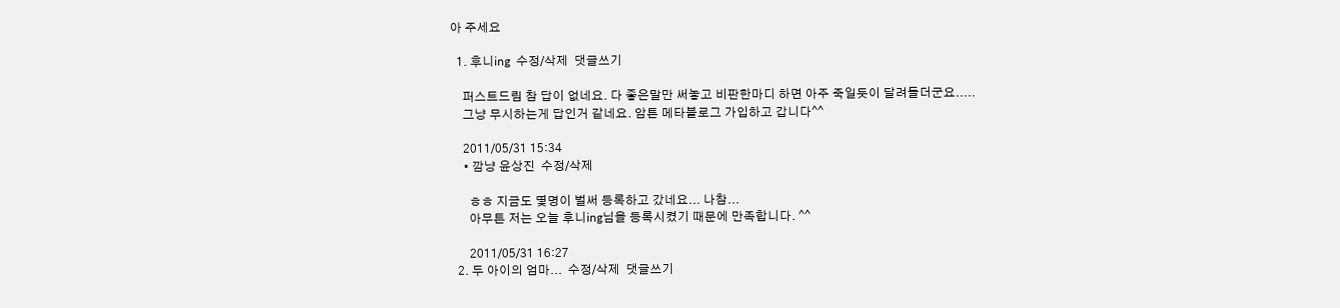아 주세요

  1. 후니ing  수정/삭제  댓글쓰기

    퍼스트드림 참 답이 없네요. 다 좋은말만 써놓고 비판한마디 하면 아주 죽일듯이 달려들더군요.....
    그냥 무시하는게 답인거 같네요. 암튼 메타블로그 가입하고 갑니다^^

    2011/05/31 15:34
    • 깜냥 윤상진  수정/삭제

      ㅎㅎ 지금도 몇명이 벌써 등록하고 갔네요... 나참...
      아무튼 저는 오늘 후니ing님을 등록시켰기 때문에 만족합니다. ^^

      2011/05/31 16:27
  2. 두 아이의 엄마...  수정/삭제  댓글쓰기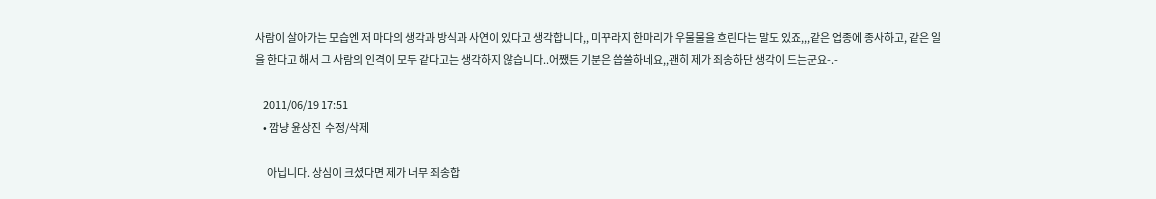사람이 살아가는 모습엔 저 마다의 생각과 방식과 사연이 있다고 생각합니다,, 미꾸라지 한마리가 우물물을 흐린다는 말도 있죠,,,같은 업종에 종사하고, 같은 일을 한다고 해서 그 사람의 인격이 모두 같다고는 생각하지 않습니다..어쨌든 기분은 씁쓸하네요,,괜히 제가 죄송하단 생각이 드는군요-.-

    2011/06/19 17:51
    • 깜냥 윤상진  수정/삭제

      아닙니다. 상심이 크셨다면 제가 너무 죄송합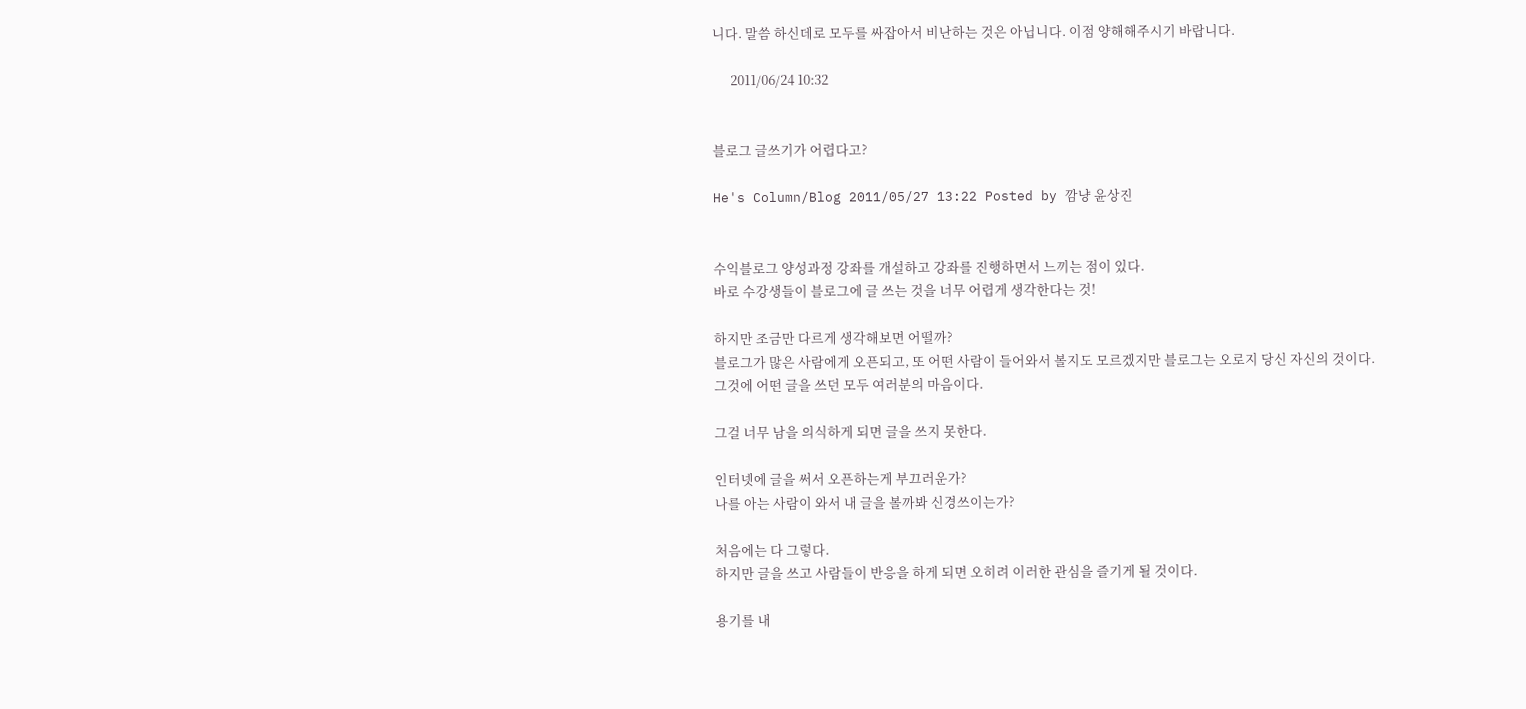니다. 말씀 하신데로 모두를 싸잡아서 비난하는 것은 아닙니다. 이점 양해해주시기 바랍니다.

      2011/06/24 10:32


블로그 글쓰기가 어렵다고?

He's Column/Blog 2011/05/27 13:22 Posted by 깜냥 윤상진


수익블로그 양성과정 강좌를 개설하고 강좌를 진행하면서 느끼는 점이 있다.
바로 수강생들이 블로그에 글 쓰는 것을 너무 어렵게 생각한다는 것!

하지만 조금만 다르게 생각해보면 어떨까?
블로그가 많은 사람에게 오픈되고, 또 어떤 사람이 들어와서 볼지도 모르겠지만 블로그는 오로지 당신 자신의 것이다.
그것에 어떤 글을 쓰던 모두 여러분의 마음이다.

그걸 너무 남을 의식하게 되면 글을 쓰지 못한다.

인터넷에 글을 써서 오픈하는게 부끄러운가?
나를 아는 사람이 와서 내 글을 볼까봐 신경쓰이는가?

처음에는 다 그렇다.
하지만 글을 쓰고 사람들이 반응을 하게 되면 오히려 이러한 관심을 즐기게 될 것이다.

용기를 내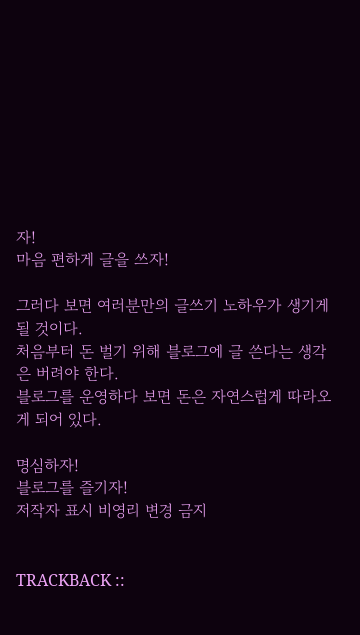자!
마음 편하게 글을 쓰자!

그러다 보면 여러분만의 글쓰기 노하우가 생기게 될 것이다.
처음부터 돈 벌기 위해 블로그에 글 쓴다는 생각은 버려야 한다.
블로그를 운영하다 보면 돈은 자연스럽게 따라오게 되어 있다.

명심하자!
블로그를 즐기자!
저작자 표시 비영리 변경 금지


TRACKBACK ::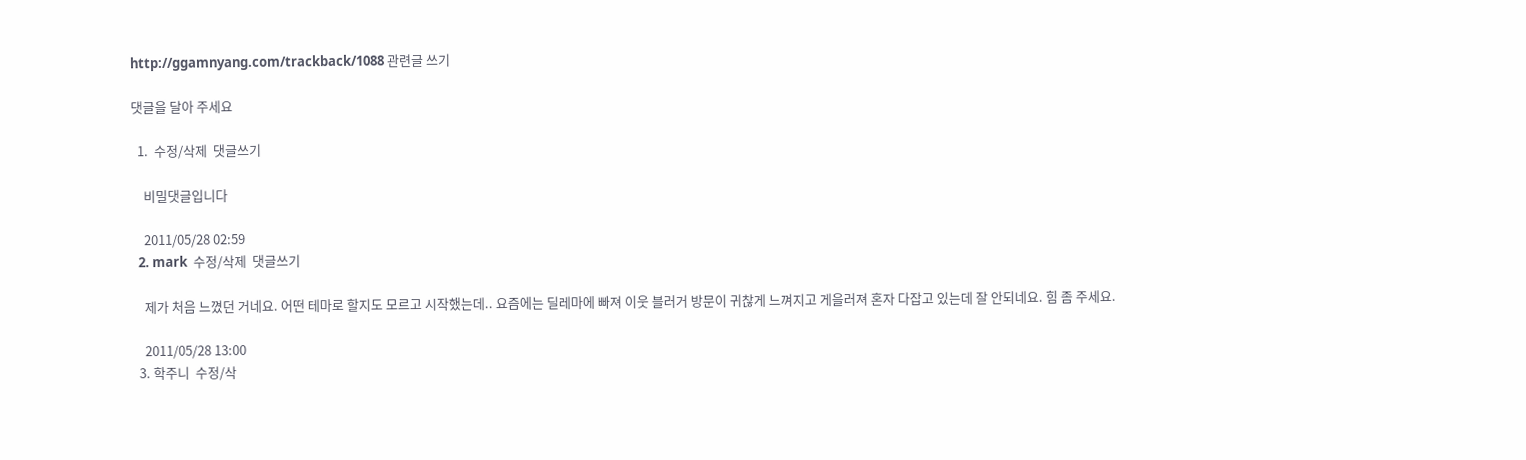http://ggamnyang.com/trackback/1088 관련글 쓰기

댓글을 달아 주세요

  1.  수정/삭제  댓글쓰기

    비밀댓글입니다

    2011/05/28 02:59
  2. mark  수정/삭제  댓글쓰기

    제가 처음 느꼈던 거네요. 어떤 테마로 할지도 모르고 시작했는데.. 요즘에는 딜레마에 빠져 이웃 블러거 방문이 귀찮게 느껴지고 게을러져 혼자 다잡고 있는데 잘 안되네요. 힘 좀 주세요.

    2011/05/28 13:00
  3. 학주니  수정/삭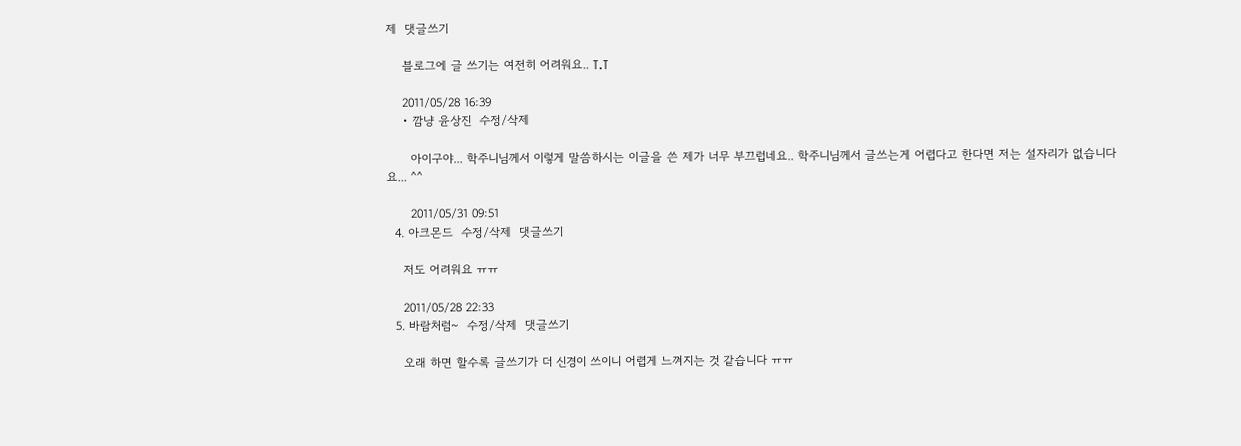제  댓글쓰기

    블로그에 글 쓰기는 여전히 어려워요.. T.T

    2011/05/28 16:39
    • 깜냥 윤상진  수정/삭제

      아이구야... 학주니님께서 이렇게 말씀하시는 이글을 쓴 제가 너무 부끄럽네요.. 학주니님께서 글쓰는게 어렵다고 한다면 저는 설자리가 없습니다요... ^^

      2011/05/31 09:51
  4. 아크몬드  수정/삭제  댓글쓰기

    저도 어려워요 ㅠㅠ

    2011/05/28 22:33
  5. 바람처럼~  수정/삭제  댓글쓰기

    오래 하면 할수록 글쓰기가 더 신경이 쓰이니 어렵게 느껴지는 것 같습니다 ㅠㅠ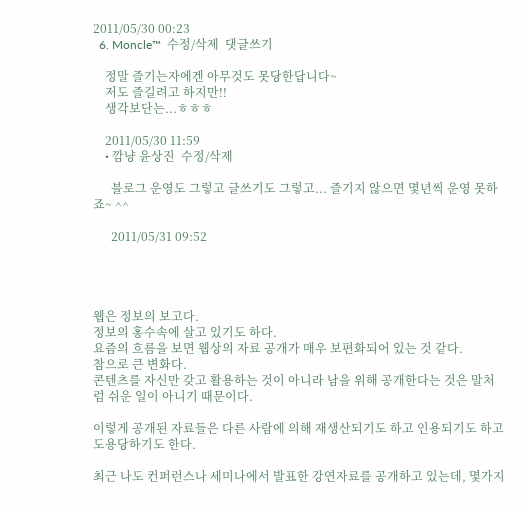2011/05/30 00:23
  6. Moncle™  수정/삭제  댓글쓰기

    정말 즐기는자에겐 아무것도 못당한답니다~
    저도 즐길려고 하지만!!
    생각보단는...ㅎㅎㅎ

    2011/05/30 11:59
    • 깜냥 윤상진  수정/삭제

      블로그 운영도 그렇고 글쓰기도 그렇고... 즐기지 않으면 몇년씩 운영 못하죠~ ^^

      2011/05/31 09:52




웹은 정보의 보고다.
정보의 홍수속에 살고 있기도 하다.
요즘의 흐름을 보면 웹상의 자료 공개가 매우 보편화되어 있는 것 같다.
참으로 큰 변화다.
콘텐츠를 자신만 갖고 활용하는 것이 아니라 남을 위해 공개한다는 것은 말처럼 쉬운 일이 아니기 때문이다.

이렇게 공개된 자료들은 다른 사람에 의해 재생산되기도 하고 인용되기도 하고 도용당하기도 한다.

최근 나도 컨퍼런스나 세미나에서 발표한 강연자료를 공개하고 있는데, 몇가지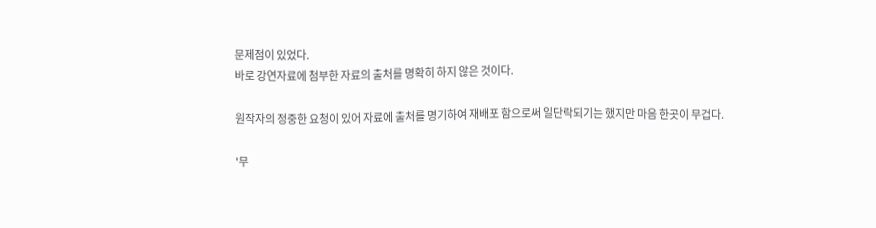문제점이 있었다.
바로 강연자료에 첨부한 자료의 출처를 명확히 하지 않은 것이다.

원작자의 정중한 요청이 있어 자료에 출처를 명기하여 재배포 함으로써 일단락되기는 했지만 마음 한곳이 무겁다.

'무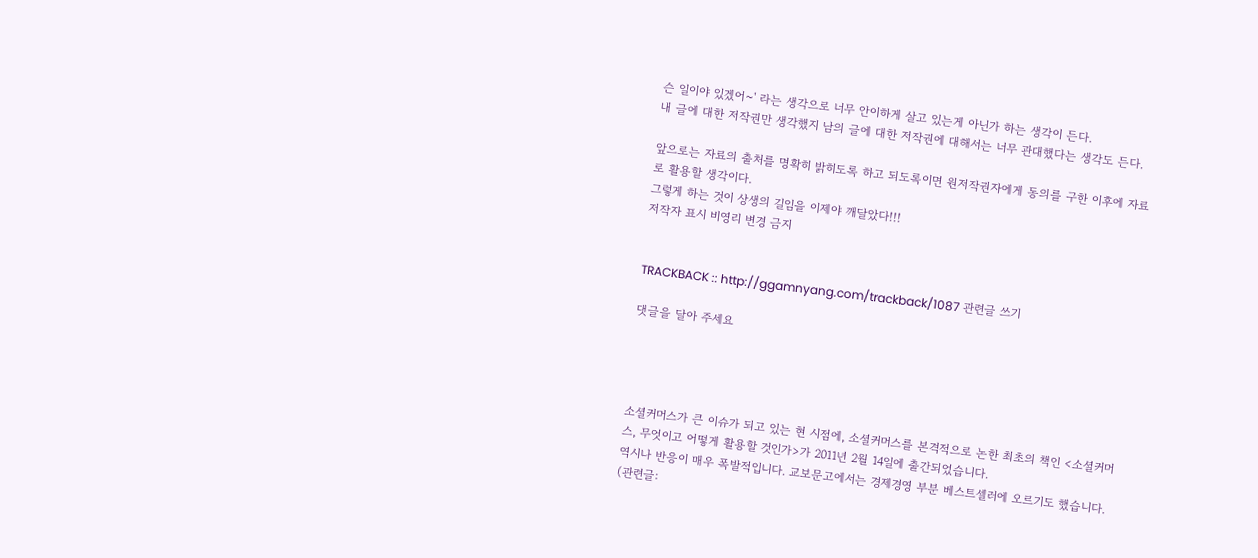슨 일이야 있겠어~' 라는 생각으로 너무 안이하게 살고 있는게 아닌가 하는 생각이 든다.
내 글에 대한 저작권만 생각했지 남의 글에 대한 저작권에 대해서는 너무 관대했다는 생각도 든다.

앞으로는 자료의 출처를 명확히 밝히도록 하고 되도록이면 원저작권자에게 동의를 구한 이후에 자료로 활용할 생각이다.
그렇게 하는 것이 상생의 길임을 이제야 깨달았다!!!
저작자 표시 비영리 변경 금지


TRACKBACK :: http://ggamnyang.com/trackback/1087 관련글 쓰기

댓글을 달아 주세요




소셜커머스가 큰 이슈가 되고 있는 현 시점에, 소셜커머스를 본격적으로 논한 최초의 책인 <소셜커머스, 무엇이고 어떻게 활용할 것인가>가 2011년 2월 14일에 출간되었습니다.
역시나 반응이 매우 폭발적입니다. 교보문고에서는 경제경영 부분 베스트셀러에 오르기도 했습니다.
(관련글: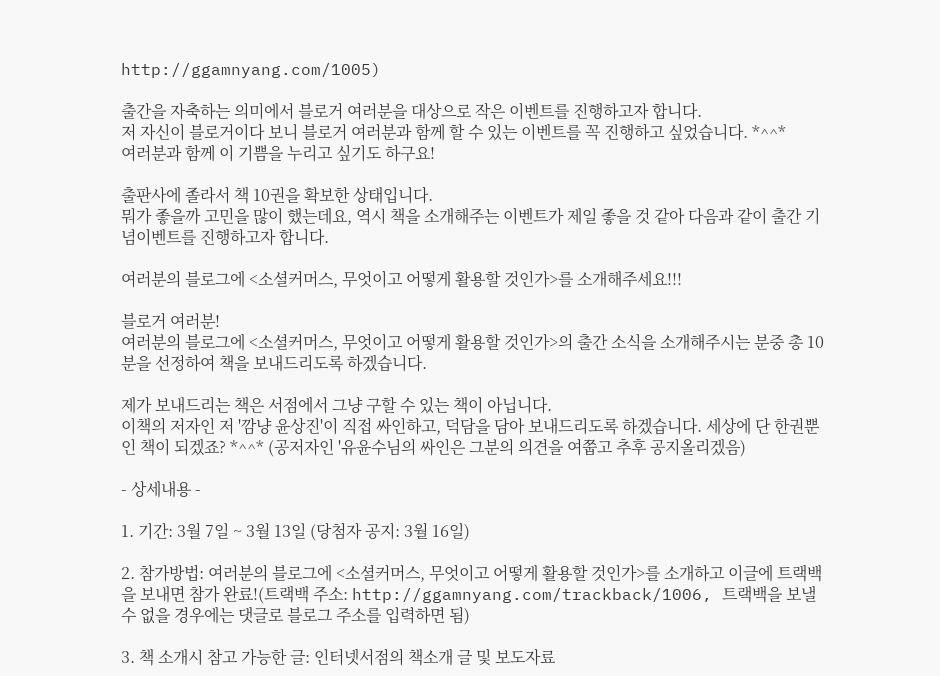http://ggamnyang.com/1005)

출간을 자축하는 의미에서 블로거 여러분을 대상으로 작은 이벤트를 진행하고자 합니다.
저 자신이 블로거이다 보니 블로거 여러분과 함께 할 수 있는 이벤트를 꼭 진행하고 싶었습니다. *^^*
여러분과 함께 이 기쁨을 누리고 싶기도 하구요!

출판사에 졸라서 책 10권을 확보한 상태입니다.
뭐가 좋을까 고민을 많이 했는데요, 역시 책을 소개해주는 이벤트가 제일 좋을 것 같아 다음과 같이 출간 기념이벤트를 진행하고자 합니다.

여러분의 블로그에 <소셜커머스, 무엇이고 어떻게 활용할 것인가>를 소개해주세요!!!

블로거 여러분!
여러분의 블로그에 <소셜커머스, 무엇이고 어떻게 활용할 것인가>의 출간 소식을 소개해주시는 분중 총 10분을 선정하여 책을 보내드리도록 하겠습니다.

제가 보내드리는 책은 서점에서 그냥 구할 수 있는 책이 아닙니다.
이책의 저자인 저 '깜냥 윤상진'이 직접 싸인하고, 덕담을 담아 보내드리도록 하겠습니다. 세상에 단 한권뿐인 책이 되겠죠? *^^* (공저자인 '유윤수님의 싸인은 그분의 의견을 여쭙고 추후 공지올리겠음)

- 상세내용 -

1. 기간: 3월 7일 ~ 3월 13일 (당첨자 공지: 3월 16일)

2. 참가방법: 여러분의 블로그에 <소셜커머스, 무엇이고 어떻게 활용할 것인가>를 소개하고 이글에 트랙백을 보내면 참가 완료!(트랙백 주소: http://ggamnyang.com/trackback/1006, 트랙백을 보낼 수 없을 경우에는 댓글로 블로그 주소를 입력하면 됨)

3. 책 소개시 참고 가능한 글: 인터넷서점의 책소개 글 및 보도자료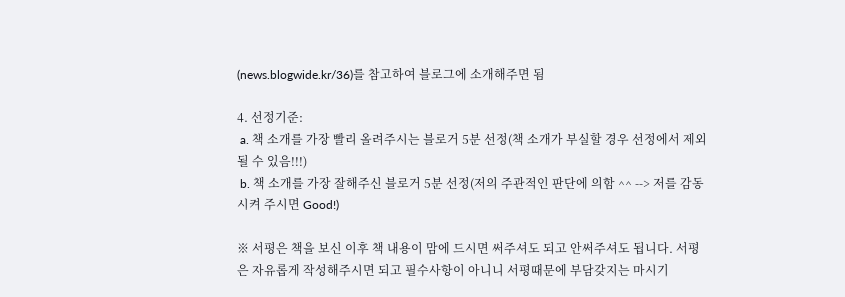(news.blogwide.kr/36)를 참고하여 블로그에 소개해주면 됨

4. 선정기준:
 a. 책 소개를 가장 빨리 올려주시는 블로거 5분 선정(책 소개가 부실할 경우 선정에서 제외될 수 있음!!!)
 b. 책 소개를 가장 잘해주신 블로거 5분 선정(저의 주관적인 판단에 의함 ^^ --> 저를 감동시켜 주시면 Good!)

※ 서평은 책을 보신 이후 책 내용이 맘에 드시면 써주셔도 되고 안써주셔도 됩니다. 서평은 자유롭게 작성해주시면 되고 필수사항이 아니니 서평때문에 부담갖지는 마시기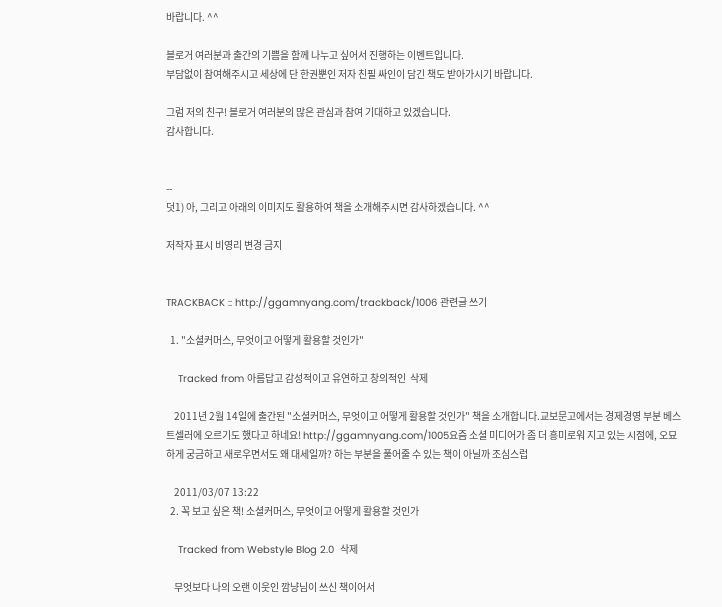바랍니다. ^^

블로거 여러분과 출간의 기쁨을 함께 나누고 싶어서 진행하는 이벤트입니다.
부담없이 참여해주시고 세상에 단 한권뿐인 저자 친필 싸인이 담긴 책도 받아가시기 바랍니다.

그럼 저의 친구! 블로거 여러분의 많은 관심과 참여 기대하고 있겠습니다.
감사합니다.


--
덧1) 아, 그리고 아래의 이미지도 활용하여 책을 소개해주시면 감사하겠습니다. ^^

저작자 표시 비영리 변경 금지


TRACKBACK :: http://ggamnyang.com/trackback/1006 관련글 쓰기

  1. "소셜커머스, 무엇이고 어떻게 활용할 것인가"

    Tracked from 아름답고 감성적이고 유연하고 창의적인  삭제

    2011년 2월 14일에 출간된 "소셜커머스, 무엇이고 어떻게 활용할 것인가" 책을 소개합니다.교보문고에서는 경제경영 부분 베스트셀러에 오르기도 했다고 하네요! http://ggamnyang.com/1005요즘 소셜 미디어가 좀 더 흥미로워 지고 있는 시점에, 오묘하게 궁금하고 새로우면서도 왜 대세일까? 하는 부분을 풀어줄 수 있는 책이 아닐까 조심스럽

    2011/03/07 13:22
  2. 꼭 보고 싶은 책! 소셜커머스, 무엇이고 어떻게 활용할 것인가

    Tracked from Webstyle Blog 2.0  삭제

    무엇보다 나의 오랜 이웃인 깜냥님이 쓰신 책이어서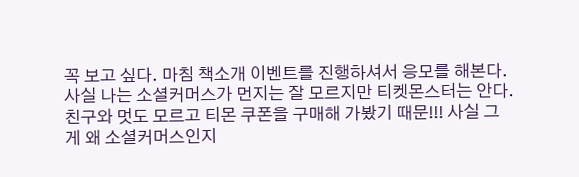꼭 보고 싶다. 마침 책소개 이벤트를 진행하셔서 응모를 해본다. 사실 나는 소셜커머스가 먼지는 잘 모르지만 티켓몬스터는 안다. 친구와 멋도 모르고 티몬 쿠폰을 구매해 가봤기 때문!!! 사실 그게 왜 소셜커머스인지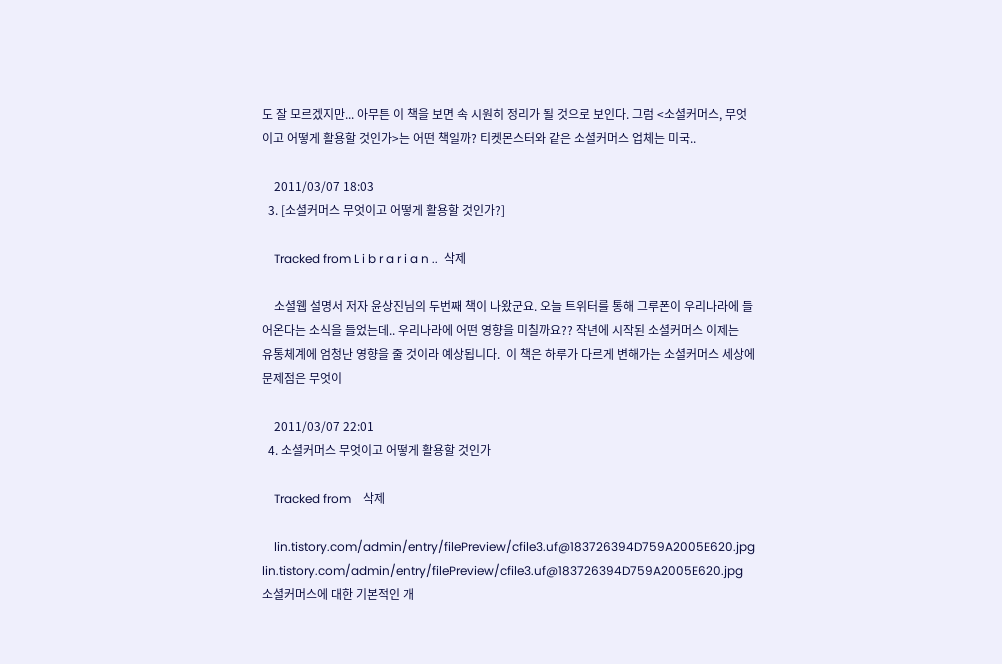도 잘 모르겠지만... 아무튼 이 책을 보면 속 시원히 정리가 될 것으로 보인다. 그럼 <소셜커머스, 무엇이고 어떻게 활용할 것인가>는 어떤 책일까? 티켓몬스터와 같은 소셜커머스 업체는 미국..

    2011/03/07 18:03
  3. [소셜커머스 무엇이고 어떻게 활용할 것인가?]

    Tracked from L i b r a r i a n ..  삭제

    소셜웹 설명서 저자 윤상진님의 두번째 책이 나왔군요. 오늘 트위터를 통해 그루폰이 우리나라에 들어온다는 소식을 들었는데.. 우리나라에 어떤 영향을 미칠까요?? 작년에 시작된 소셜커머스 이제는  유통체계에 엄청난 영향을 줄 것이라 예상됩니다.  이 책은 하루가 다르게 변해가는 소셜커머스 세상에 문제점은 무엇이

    2011/03/07 22:01
  4. 소셜커머스 무엇이고 어떻게 활용할 것인가

    Tracked from    삭제

    lin.tistory.com/admin/entry/filePreview/cfile3.uf@183726394D759A2005E620.jpg lin.tistory.com/admin/entry/filePreview/cfile3.uf@183726394D759A2005E620.jpg 소셜커머스에 대한 기본적인 개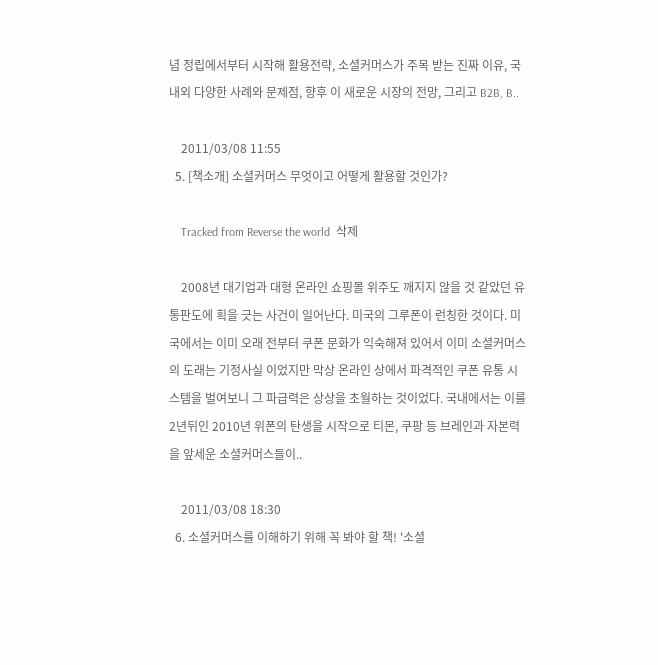념 정립에서부터 시작해 활용전략, 소셜커머스가 주목 받는 진짜 이유, 국내외 다양한 사례와 문제점, 향후 이 새로운 시장의 전망, 그리고 B2B, B..

    2011/03/08 11:55
  5. [책소개] 소셜커머스 무엇이고 어떻게 활용할 것인가?

    Tracked from Reverse the world  삭제

    2008년 대기업과 대형 온라인 쇼핑몰 위주도 깨지지 않을 것 같았던 유통판도에 획을 긋는 사건이 일어난다. 미국의 그루폰이 런칭한 것이다. 미국에서는 이미 오래 전부터 쿠폰 문화가 익숙해져 있어서 이미 소셜커머스의 도래는 기정사실 이었지만 막상 온라인 상에서 파격적인 쿠폰 유통 시스템을 벌여보니 그 파급력은 상상을 초월하는 것이었다. 국내에서는 이를 2년뒤인 2010년 위폰의 탄생을 시작으로 티몬, 쿠팡 등 브레인과 자본력을 앞세운 소셜커머스들이..

    2011/03/08 18:30
  6. 소셜커머스를 이해하기 위해 꼭 봐야 할 책! '소셜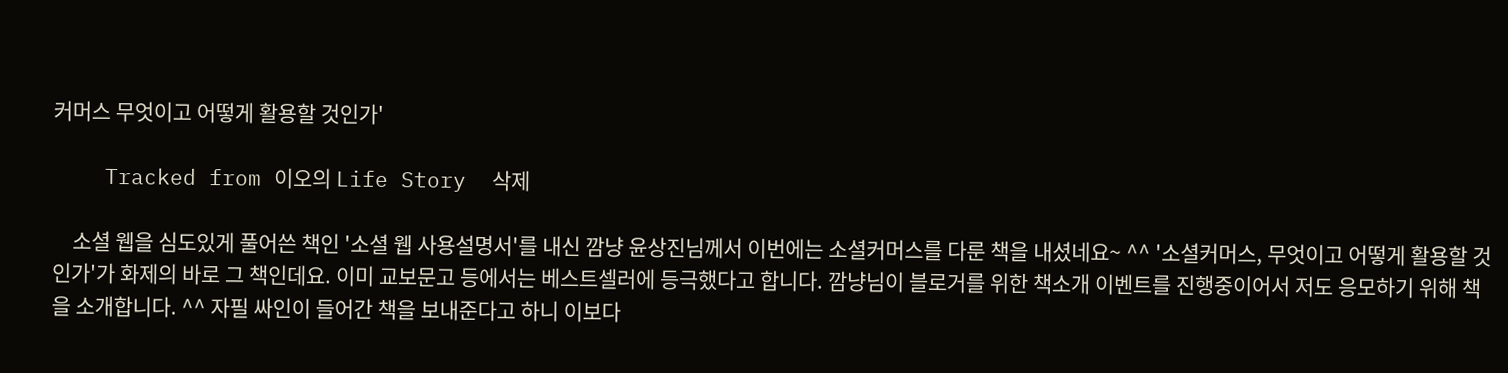커머스 무엇이고 어떻게 활용할 것인가'

    Tracked from 이오의 Life Story  삭제

    소셜 웹을 심도있게 풀어쓴 책인 '소셜 웹 사용설명서'를 내신 깜냥 윤상진님께서 이번에는 소셜커머스를 다룬 책을 내셨네요~ ^^ '소셜커머스, 무엇이고 어떻게 활용할 것인가'가 화제의 바로 그 책인데요. 이미 교보문고 등에서는 베스트셀러에 등극했다고 합니다. 깜냥님이 블로거를 위한 책소개 이벤트를 진행중이어서 저도 응모하기 위해 책을 소개합니다. ^^ 자필 싸인이 들어간 책을 보내준다고 하니 이보다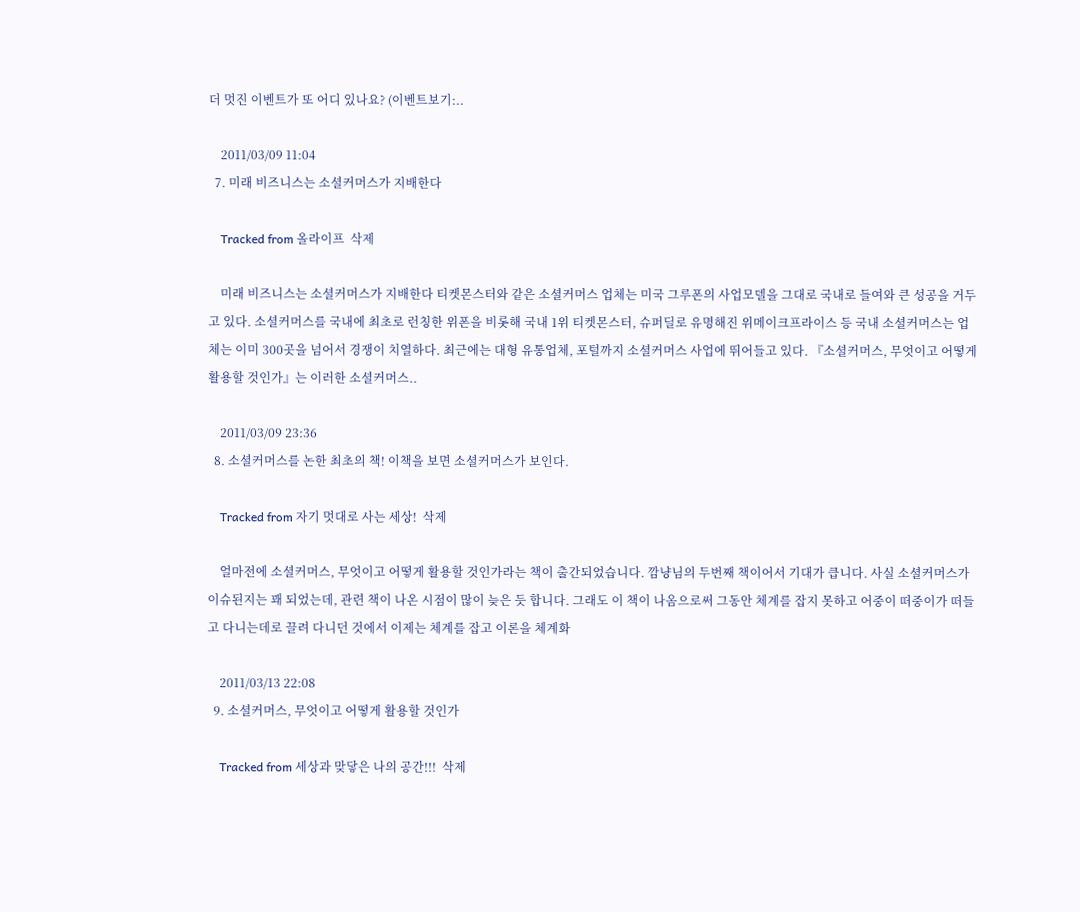더 멋진 이벤트가 또 어디 있나요? (이벤트보기:..

    2011/03/09 11:04
  7. 미래 비즈니스는 소셜커머스가 지배한다

    Tracked from 올라이프  삭제

    미래 비즈니스는 소셜커머스가 지배한다 티켓몬스터와 같은 소셜커머스 업체는 미국 그루폰의 사업모델을 그대로 국내로 들여와 큰 성공을 거두고 있다. 소셜커머스를 국내에 최초로 런칭한 위폰을 비롯해 국내 1위 티켓몬스터, 슈퍼딜로 유명해진 위메이크프라이스 등 국내 소셜커머스는 업체는 이미 300곳을 넘어서 경쟁이 치열하다. 최근에는 대형 유통업체, 포털까지 소셜커머스 사업에 뛰어들고 있다. 『소셜커머스, 무엇이고 어떻게 활용할 것인가』는 이러한 소셜커머스..

    2011/03/09 23:36
  8. 소셜커머스를 논한 최초의 책! 이책을 보면 소셜커머스가 보인다.

    Tracked from 자기 멋대로 사는 세상!  삭제

    얼마전에 소셜커머스, 무엇이고 어떻게 활용할 것인가라는 책이 출간되었습니다. 깜냥님의 두번째 책이어서 기대가 큽니다. 사실 소셜커머스가 이슈된지는 꽤 되었는데, 관련 책이 나온 시점이 많이 늦은 듯 합니다. 그래도 이 책이 나옴으로써 그동안 체계를 잡지 못하고 어중이 떠중이가 떠들고 다니는데로 끌려 다니던 것에서 이제는 체계를 잡고 이론을 체계화

    2011/03/13 22:08
  9. 소셜커머스, 무엇이고 어떻게 활용할 것인가

    Tracked from 세상과 맞닿은 나의 공간!!!  삭제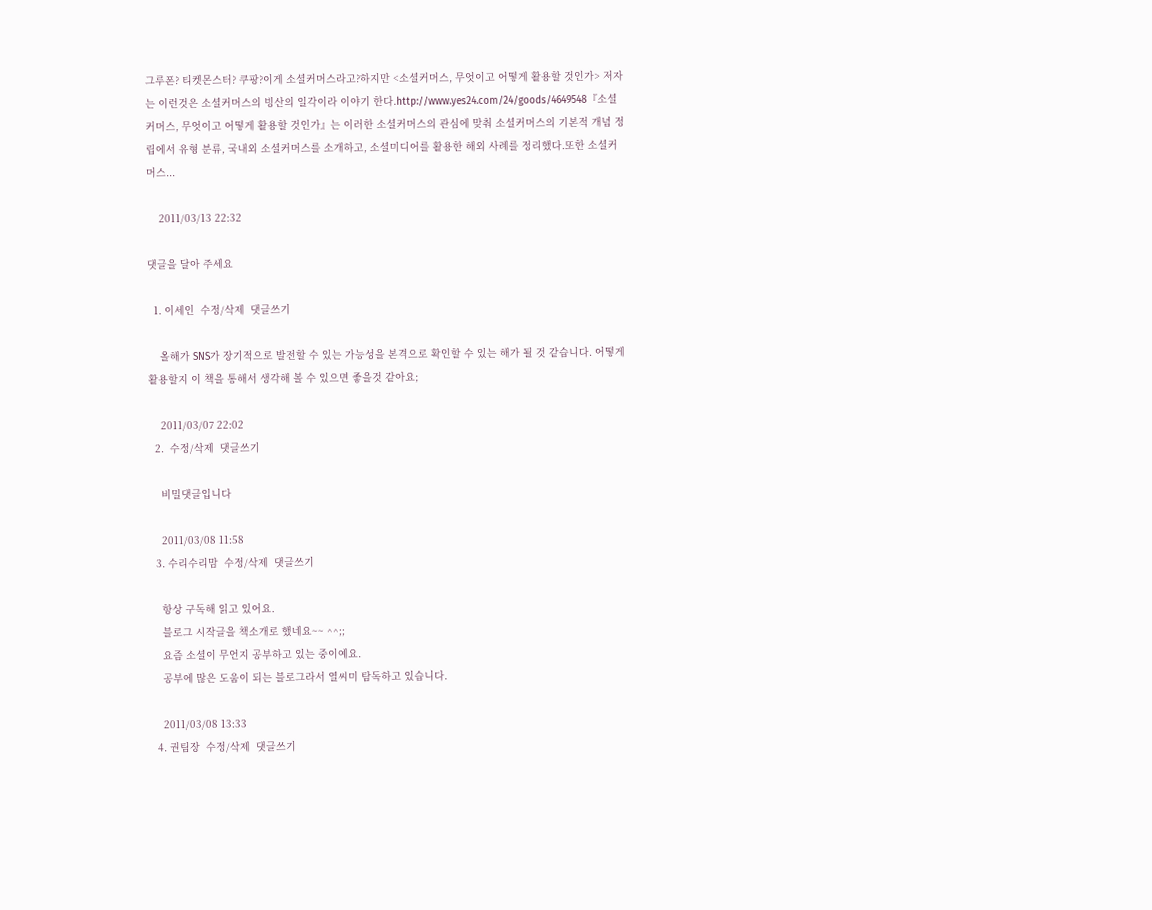그루폰? 티켓몬스터? 쿠팡?이게 소셜커머스라고?하지만 <소셜커머스, 무엇이고 어떻게 활용할 것인가> 저자는 이런것은 소셜커머스의 빙산의 일각이라 이야기 한다.http://www.yes24.com/24/goods/4649548『소셜커머스, 무엇이고 어떻게 활용할 것인가』는 이러한 소셜커머스의 관심에 맞춰 소셜커머스의 기본적 개념 정립에서 유형 분류, 국내외 소셜커머스를 소개하고, 소셜미디어를 활용한 해외 사례를 정리했다.또한 소셜커머스...

    2011/03/13 22:32

댓글을 달아 주세요

  1. 이세인  수정/삭제  댓글쓰기

    올해가 SNS가 장기적으로 발전할 수 있는 가능성을 본격으로 확인할 수 있는 해가 될 것 같습니다. 어떻게 활용할지 이 책을 통해서 생각해 볼 수 있으면 좋을것 같아요;

    2011/03/07 22:02
  2.  수정/삭제  댓글쓰기

    비밀댓글입니다

    2011/03/08 11:58
  3. 수리수리맘  수정/삭제  댓글쓰기

    항상 구독해 읽고 있어요.
    블로그 시작글을 책소개로 했네요~~ ^^;;
    요즘 소셜이 무언지 공부하고 있는 중이예요.
    공부에 많은 도움이 되는 블로그라서 열씨미 탐독하고 있습니다.

    2011/03/08 13:33
  4. 권팀장  수정/삭제  댓글쓰기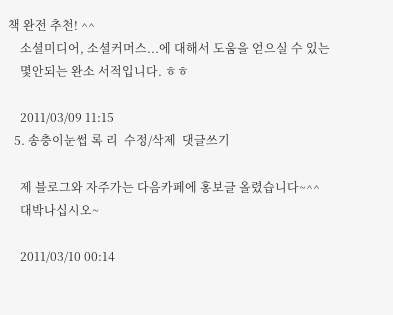책 완전 추천! ^^
    소셜미디어, 소셜커머스...에 대해서 도움을 얻으실 수 있는
    몇안되는 완소 서적입니다. ㅎㅎ

    2011/03/09 11:15
  5. 송충이눈썹 록 리  수정/삭제  댓글쓰기

    제 블로그와 자주가는 다음카페에 홍보글 올렸습니다~^^
    대박나십시오~

    2011/03/10 00:14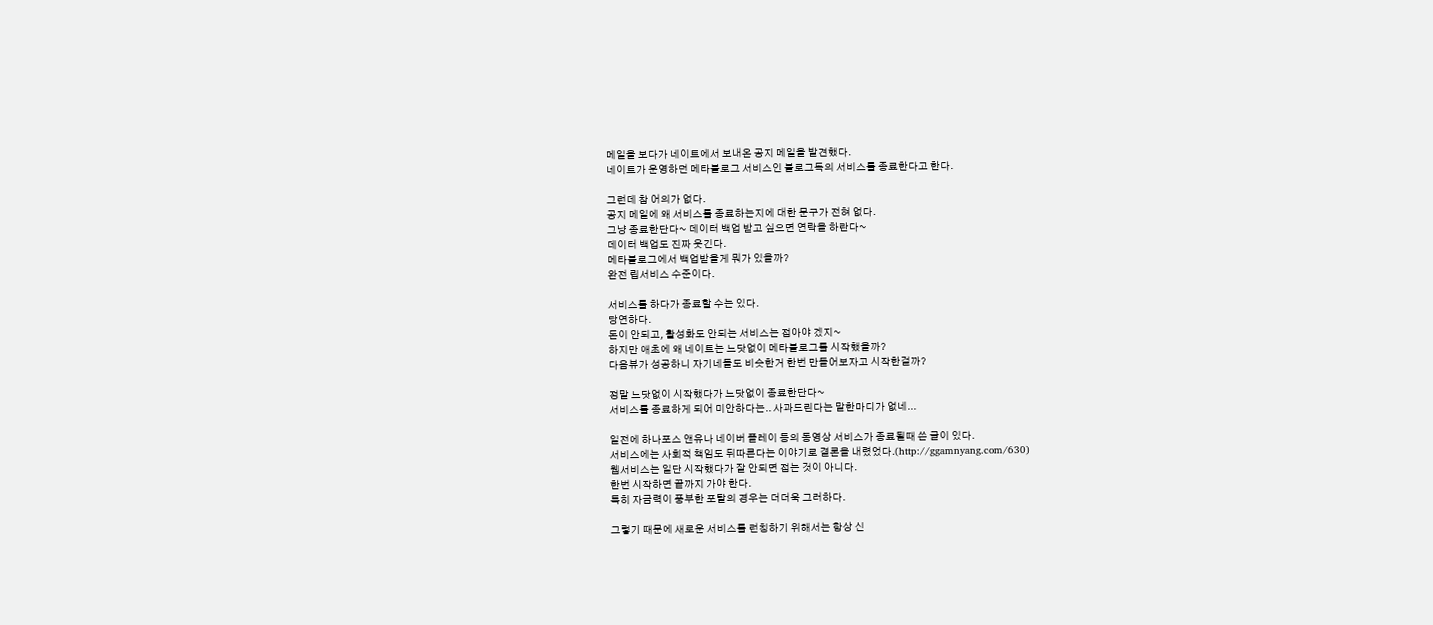메일을 보다가 네이트에서 보내온 공지 메일을 발견했다.
네이트가 운영하던 메타블로그 서비스인 블로그독의 서비스를 종료한다고 한다.

그런데 참 어의가 없다.
공지 메일에 왜 서비스를 종료하는지에 대한 문구가 전혀 없다.
그냥 종료한단다~ 데이터 백업 받고 싶으면 연락을 하란다~
데이터 백업도 진짜 웃긴다.
메타블로그에서 백업받을게 뭐가 있을까?
완전 립서비스 수준이다.

서비스를 하다가 종료할 수는 있다.
당연하다.
돈이 안되고, 활성화도 안되는 서비스는 접아야 겠지~
하지만 애초에 왜 네이트는 느닷없이 메타블로그를 시작했을까?
다음뷰가 성공하니 자기네들도 비슷한거 한번 만들어보자고 시작한걸까?

정말 느닷없이 시작했다가 느닷없이 종료한단다~
서비스를 종료하게 되어 미안하다는.. 사과드린다는 말한마디가 없네...

일전에 하나포스 앤유나 네이버 플레이 등의 동영상 서비스가 종료될때 쓴 글이 있다.
서비스에는 사회적 책임도 뒤따른다는 이야기로 결론을 내렸었다.(http://ggamnyang.com/630)
웹서비스는 일단 시작했다가 잘 안되면 접는 것이 아니다.
한번 시작하면 끝까지 가야 한다.
특히 자금력이 풍부한 포탈의 경우는 더더욱 그러하다.

그렇기 때문에 새로운 서비스를 런칭하기 위해서는 항상 신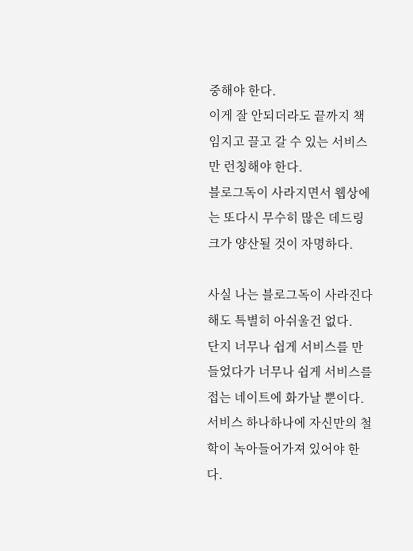중해야 한다.
이게 잘 안되더라도 끝까지 책임지고 끌고 갈 수 있는 서비스만 런칭해야 한다.
블로그독이 사라지면서 웹상에는 또다시 무수히 많은 데드링크가 양산될 것이 자명하다.

사실 나는 블로그독이 사라진다 해도 특별히 아쉬울건 없다.
단지 너무나 쉽게 서비스를 만들었다가 너무나 쉽게 서비스를 접는 네이트에 화가날 뿐이다.
서비스 하나하나에 자신만의 철학이 녹아들어가져 있어야 한다.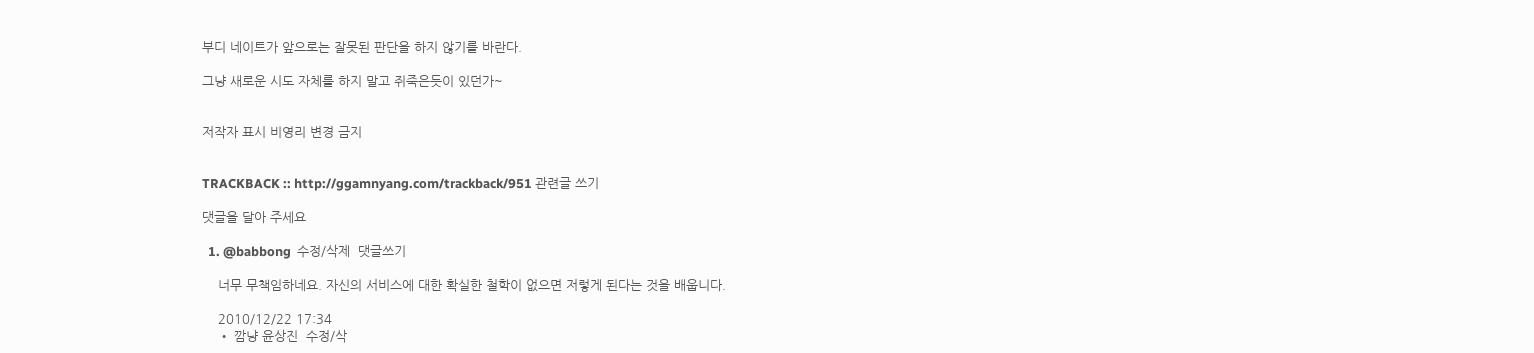부디 네이트가 앞으로는 잘못된 판단을 하지 않기를 바란다.

그냥 새로운 시도 자체를 하지 말고 쥐죽은듯이 있던가~


저작자 표시 비영리 변경 금지


TRACKBACK :: http://ggamnyang.com/trackback/951 관련글 쓰기

댓글을 달아 주세요

  1. @babbong  수정/삭제  댓글쓰기

    너무 무책임하네요. 자신의 서비스에 대한 확실한 철학이 없으면 저렇게 된다는 것을 배웁니다.

    2010/12/22 17:34
    • 깜냥 윤상진  수정/삭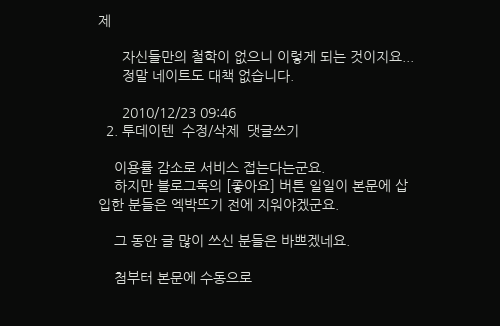제

      자신들만의 철학이 없으니 이렇게 되는 것이지요...
      정말 네이트도 대책 없습니다.

      2010/12/23 09:46
  2. 투데이텐  수정/삭제  댓글쓰기

    이용률 감소로 서비스 접는다는군요.
    하지만 블로그독의 [좋아요] 버튼 일일이 본문에 삽입한 분들은 엑박뜨기 전에 지워야겠군요.

    그 동안 글 많이 쓰신 분들은 바쁘겠네요.

    첨부터 본문에 수동으로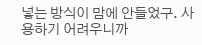넣는 방식이 맘에 안들었구. 사용하기 어려우니까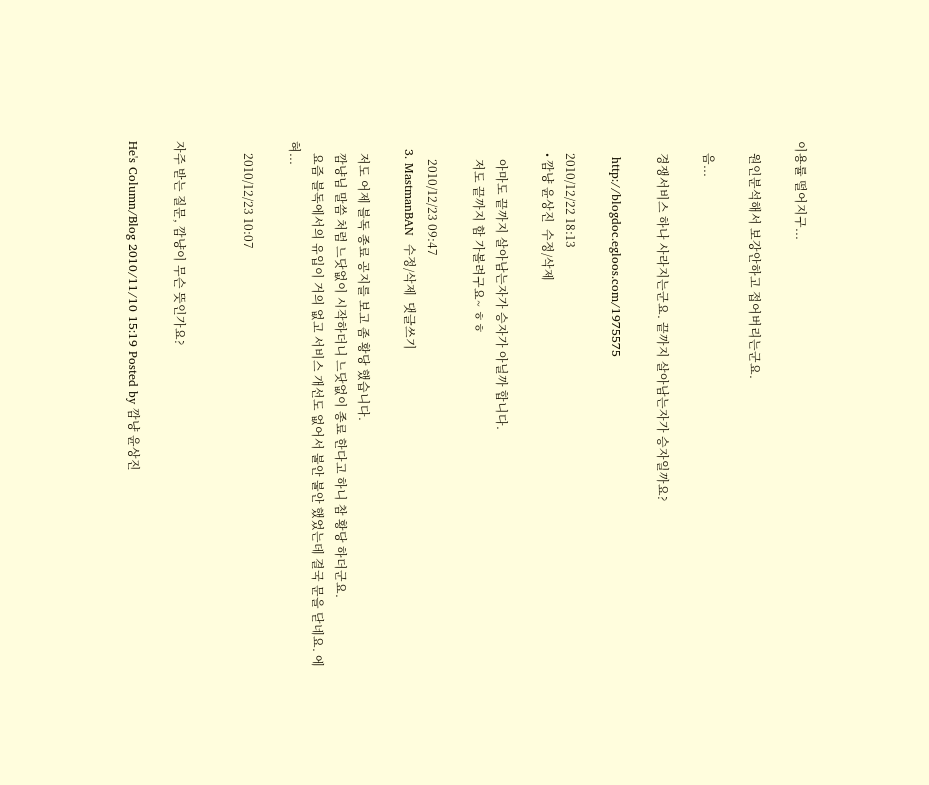이용률 떨어지구...

    원인분석해서 보강안하고 접어버리는군요.

    음...

    경쟁서비스 하나 사라지는군요. 끝까지 살아남는자가 승자일까요?

    http://blogdoc.egloos.com/1975575

    2010/12/22 18:13
    • 깜냥 윤상진  수정/삭제

      아마도 끝까지 살아남는자가 승자가 아닐까 합니다.
      저도 끝까지 함 가볼려구요~ ㅎㅎ

      2010/12/23 09:47
  3. MastmanBAN  수정/삭제  댓글쓰기

    저도 어제 블독 종료 공지를 보고 좀 황당 했습니다.
    깜냥님 말씀 처럼 느닷없이 시작하더니 느닷없이 종료 한다고 하니 참 황당 하더군요.
    요즘 블독에서의 유입이 거의 없고 서비스 개선도 없어서 불안 불안 했었는데 결국 문을 닫네요. 에혀...

    2010/12/23 10:07


자주 받는 질문, 깜냥이 무슨 뜻인가요?

He's Column/Blog 2010/11/10 15:19 Posted by 깜냥 윤상진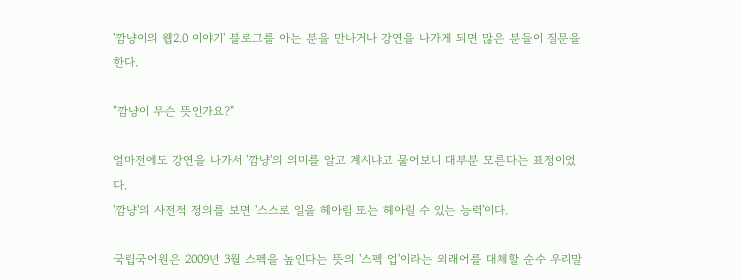'깜냥이의 웹2.0 이야기' 블로그를 아는 분을 만나거나 강연을 나가게 되면 많은 분들이 질문을 한다.

"깜냥이 무슨 뜻인가요?"

얼마전에도 강연을 나가서 '깜냥'의 의미를 알고 계시냐고 물어보니 대부분 모른다는 표정이었다.
'깜냥'의 사전적 정의를 보면 '스스로 일을 헤아림 또는 헤아릴 수 있는 능력'이다.

국립국어원은 2009년 3월 스펙을 높인다는 뜻의 '스펙 업'이라는 외래어를 대체할 순수 우리말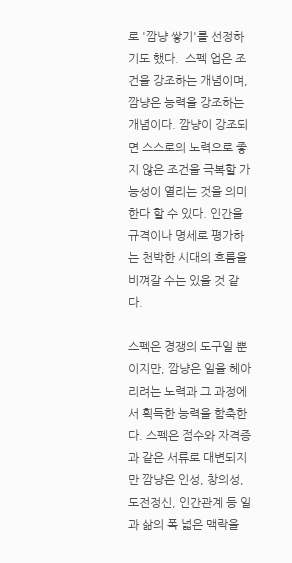로 '깜냥 쌓기'를 선정하기도 했다.  스펙 업은 조건을 강조하는 개념이며, 깜냥은 능력을 강조하는 개념이다. 깜냥이 강조되면 스스로의 노력으로 좋지 않은 조건을 극복할 가능성이 열리는 것을 의미한다 할 수 있다. 인간을 규격이나 명세로 평가하는 천박한 시대의 흐름을 비껴갈 수는 있을 것 같다.

스펙은 경쟁의 도구일 뿐이지만, 깜냥은 일을 헤아리려는 노력과 그 과정에서 획득한 능력을 함축한다. 스펙은 점수와 자격증과 같은 서류로 대변되지만 깜냥은 인성, 창의성, 도전정신, 인간관계 등 일과 삶의 폭 넓은 맥락을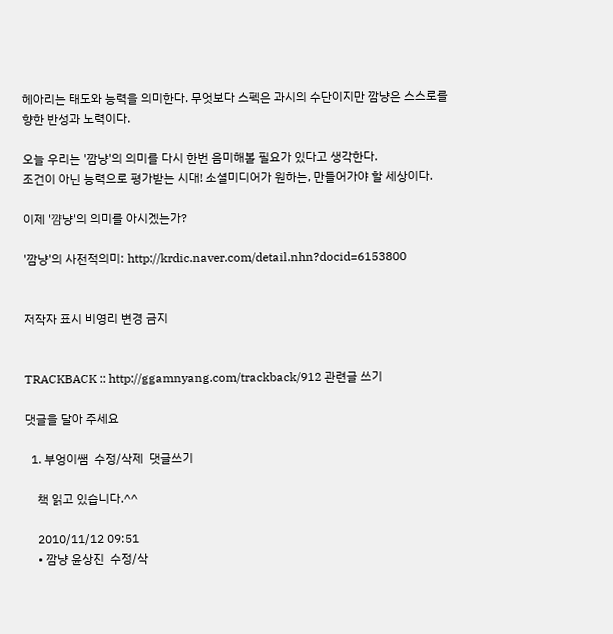헤아리는 태도와 능력을 의미한다. 무엇보다 스펙은 과시의 수단이지만 깜냥은 스스로를 향한 반성과 노력이다.

오늘 우리는 '깜냥'의 의미를 다시 한번 음미해볼 필요가 있다고 생각한다.
조건이 아닌 능력으로 평가받는 시대! 소셜미디어가 원하는, 만들어가야 할 세상이다.

이제 '꺔냥'의 의미를 아시겠는가?

'깜냥'의 사전적의미: http://krdic.naver.com/detail.nhn?docid=6153800


저작자 표시 비영리 변경 금지


TRACKBACK :: http://ggamnyang.com/trackback/912 관련글 쓰기

댓글을 달아 주세요

  1. 부엉이쌤  수정/삭제  댓글쓰기

    책 읽고 있습니다.^^

    2010/11/12 09:51
    • 깜냥 윤상진  수정/삭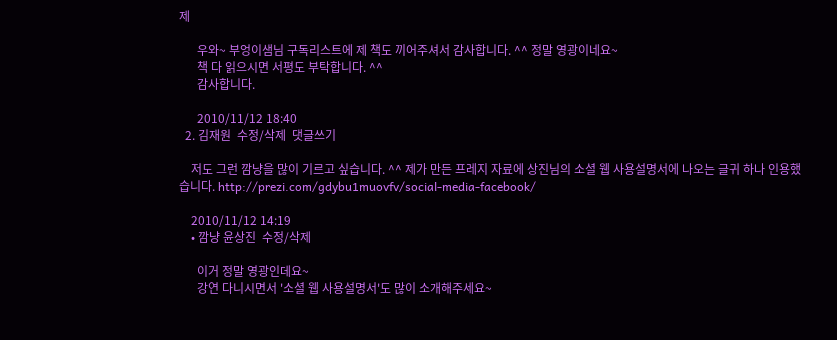제

      우와~ 부엉이샘님 구독리스트에 제 책도 끼어주셔서 감사합니다. ^^ 정말 영광이네요~
      책 다 읽으시면 서평도 부탁합니다. ^^
      감사합니다.

      2010/11/12 18:40
  2. 김재원  수정/삭제  댓글쓰기

    저도 그런 깜냥을 많이 기르고 싶습니다. ^^ 제가 만든 프레지 자료에 상진님의 소셜 웹 사용설명서에 나오는 글귀 하나 인용했습니다. http://prezi.com/gdybu1muovfv/social-media-facebook/

    2010/11/12 14:19
    • 깜냥 윤상진  수정/삭제

      이거 정말 영광인데요~
      강연 다니시면서 '소셜 웹 사용설명서'도 많이 소개해주세요~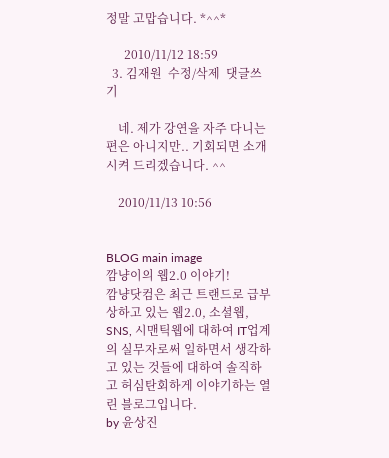정말 고맙습니다. *^^*

      2010/11/12 18:59
  3. 김재원  수정/삭제  댓글쓰기

    네. 제가 강연을 자주 다니는 편은 아니지만.. 기회되면 소개시켜 드리겠습니다. ^^

    2010/11/13 10:56


BLOG main image
깜냥이의 웹2.0 이야기!
깜냥닷컴은 최근 트랜드로 급부상하고 있는 웹2.0, 소셜웹, SNS, 시맨틱웹에 대하여 IT업계의 실무자로써 일하면서 생각하고 있는 것들에 대하여 솔직하고 허심탄회하게 이야기하는 열린 블로그입니다.
by 윤상진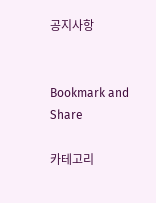공지사항


Bookmark and Share

카테고리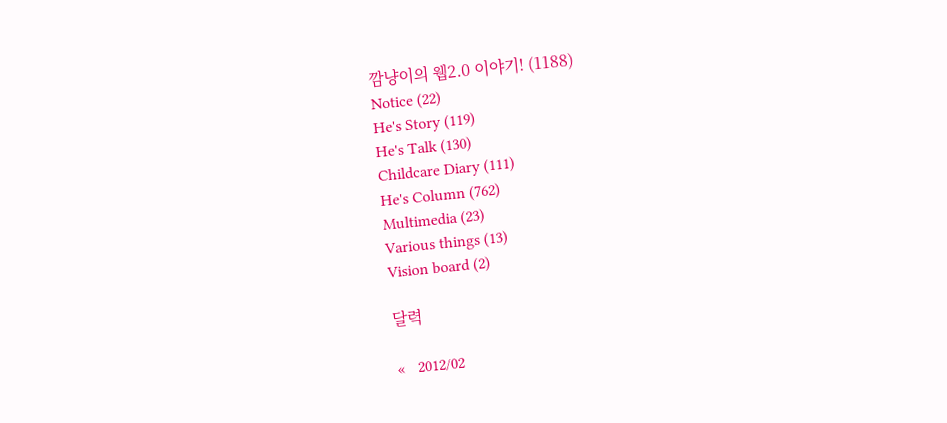깜냥이의 웹2.0 이야기! (1188)
Notice (22)
He's Story (119)
He's Talk (130)
Childcare Diary (111)
He's Column (762)
Multimedia (23)
Various things (13)
Vision board (2)

달력

«   2012/02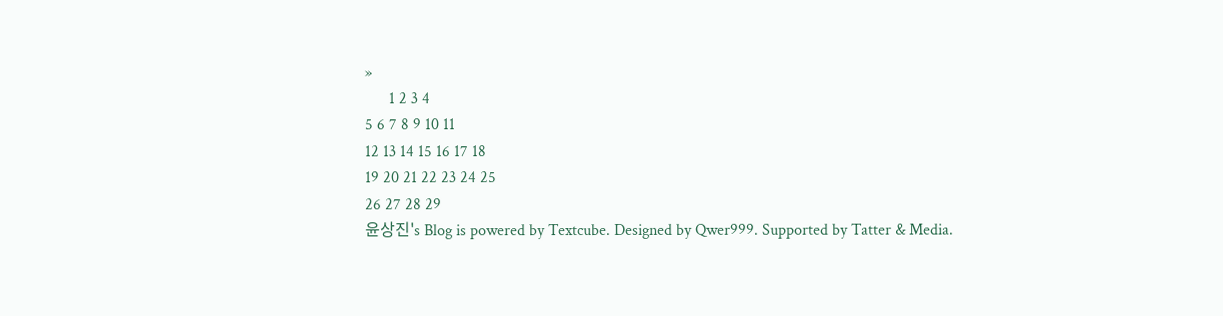»
      1 2 3 4
5 6 7 8 9 10 11
12 13 14 15 16 17 18
19 20 21 22 23 24 25
26 27 28 29
윤상진's Blog is powered by Textcube. Designed by Qwer999. Supported by Tatter & Media.